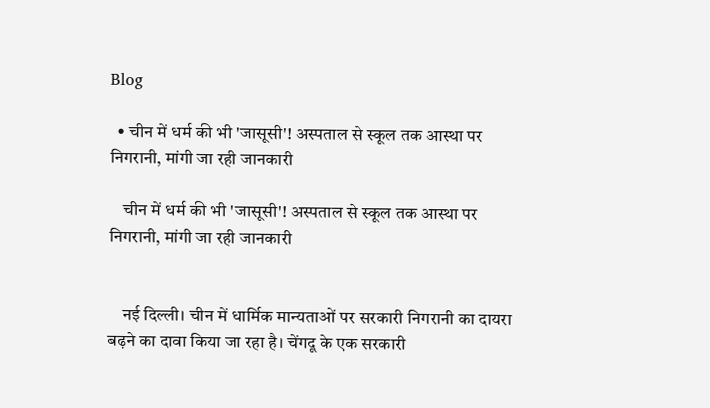Blog

  • चीन में धर्म की भी 'जासूसी'! अस्पताल से स्कूल तक आस्था पर निगरानी, मांगी जा रही जानकारी

    चीन में धर्म की भी 'जासूसी'! अस्पताल से स्कूल तक आस्था पर निगरानी, मांगी जा रही जानकारी


    नई दिल्ली। चीन में धार्मिक मान्यताओं पर सरकारी निगरानी का दायरा बढ़ने का दावा किया जा रहा है। चेंगदू के एक सरकारी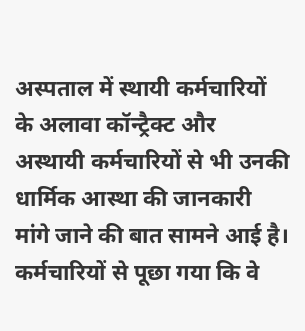अस्पताल में स्थायी कर्मचारियों के अलावा कॉन्ट्रैक्ट और अस्थायी कर्मचारियों से भी उनकी धार्मिक आस्था की जानकारी मांगे जाने की बात सामने आई है। कर्मचारियों से पूछा गया कि वे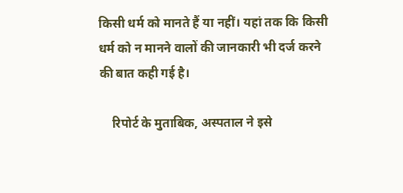किसी धर्म को मानते हैं या नहीं। यहां तक कि किसी धर्म को न मानने वालों की जानकारी भी दर्ज करने की बात कही गई है।

    रिपोर्ट के मुताबिक, अस्पताल ने इसे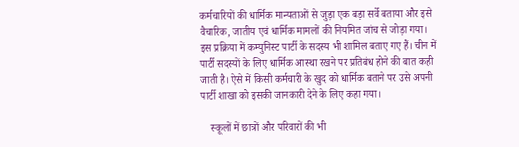कर्मचारियों की धार्मिक मान्यताओं से जुड़ा एक बड़ा सर्वे बताया और इसे वैचारिक, जातीय एवं धार्मिक मामलों की नियमित जांच से जोड़ा गया। इस प्रक्रिया में कम्युनिस्ट पार्टी के सदस्य भी शामिल बताए गए हैं। चीन में पार्टी सदस्यों के लिए धार्मिक आस्था रखने पर प्रतिबंध होने की बात कही जाती है। ऐसे में किसी कर्मचारी के खुद को धार्मिक बताने पर उसे अपनी पार्टी शाखा को इसकी जानकारी देने के लिए कहा गया।

    स्कूलों में छात्रों और परिवारों की भी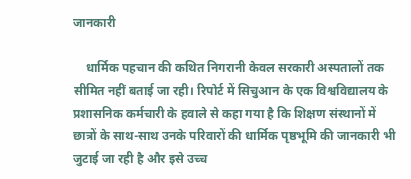जानकारी

    धार्मिक पहचान की कथित निगरानी केवल सरकारी अस्पतालों तक सीमित नहीं बताई जा रही। रिपोर्ट में सिचुआन के एक विश्वविद्यालय के प्रशासनिक कर्मचारी के हवाले से कहा गया है कि शिक्षण संस्थानों में छात्रों के साथ-साथ उनके परिवारों की धार्मिक पृष्ठभूमि की जानकारी भी जुटाई जा रही है और इसे उच्च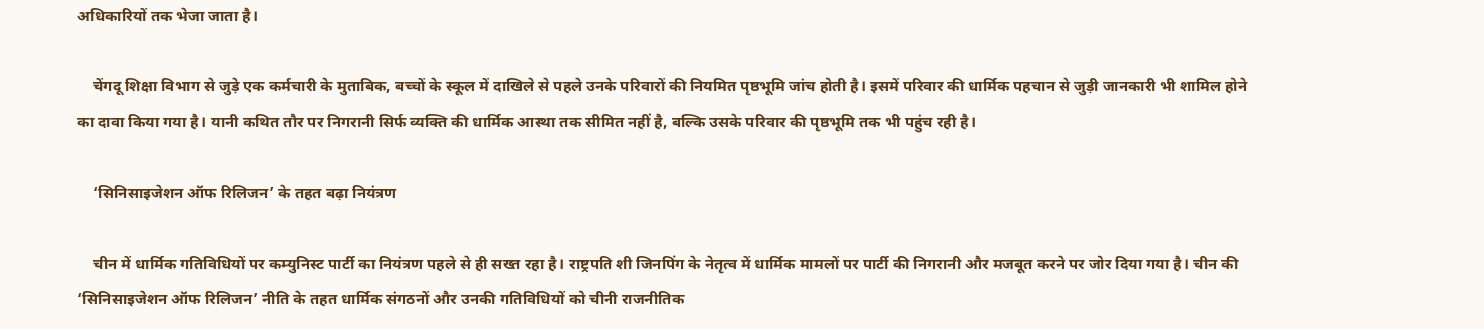अधिकारियों तक भेजा जाता है।

    चेंगदू शिक्षा विभाग से जुड़े एक कर्मचारी के मुताबिक, बच्चों के स्कूल में दाखिले से पहले उनके परिवारों की नियमित पृष्ठभूमि जांच होती है। इसमें परिवार की धार्मिक पहचान से जुड़ी जानकारी भी शामिल होने का दावा किया गया है। यानी कथित तौर पर निगरानी सिर्फ व्यक्ति की धार्मिक आस्था तक सीमित नहीं है, बल्कि उसके परिवार की पृष्ठभूमि तक भी पहुंच रही है।

    ‘सिनिसाइजेशन ऑफ रिलिजन’ के तहत बढ़ा नियंत्रण

    चीन में धार्मिक गतिविधियों पर कम्युनिस्ट पार्टी का नियंत्रण पहले से ही सख्त रहा है। राष्ट्रपति शी जिनपिंग के नेतृत्व में धार्मिक मामलों पर पार्टी की निगरानी और मजबूत करने पर जोर दिया गया है। चीन की ‘सिनिसाइजेशन ऑफ रिलिजन’ नीति के तहत धार्मिक संगठनों और उनकी गतिविधियों को चीनी राजनीतिक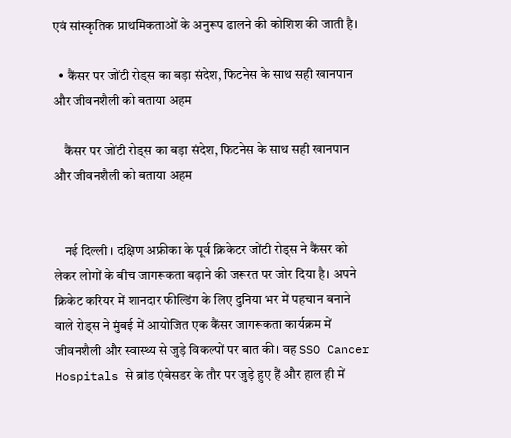एवं सांस्कृतिक प्राथमिकताओं के अनुरूप ढालने की कोशिश की जाती है।

  • कैंसर पर जोंटी रोड्स का बड़ा संदेश, फिटनेस के साथ सही खानपान और जीवनशैली को बताया अहम

    कैंसर पर जोंटी रोड्स का बड़ा संदेश, फिटनेस के साथ सही खानपान और जीवनशैली को बताया अहम


    नई दिल्ली । दक्षिण अफ्रीका के पूर्व क्रिकेटर जोंटी रोड्स ने कैंसर को लेकर लोगों के बीच जागरूकता बढ़ाने की जरूरत पर जोर दिया है। अपने क्रिकेट करियर में शानदार फील्डिंग के लिए दुनिया भर में पहचान बनाने वाले रोड्स ने मुंबई में आयोजित एक कैंसर जागरूकता कार्यक्रम में जीवनशैली और स्वास्थ्य से जुड़े विकल्पों पर बात की। वह SSO Cancer Hospitals से ब्रांड एंबेसडर के तौर पर जुड़े हुए हैं और हाल ही में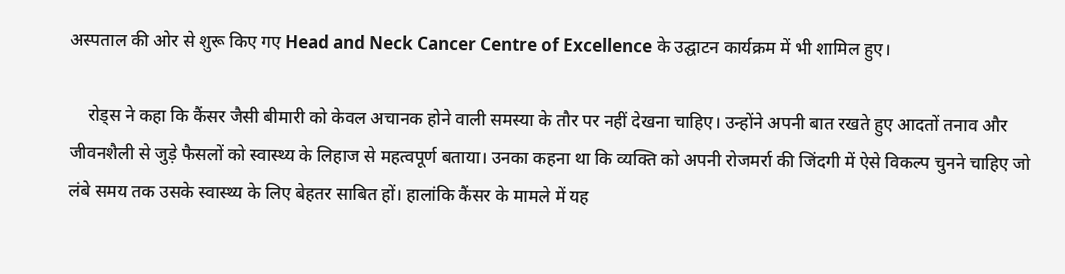अस्पताल की ओर से शुरू किए गए Head and Neck Cancer Centre of Excellence के उद्घाटन कार्यक्रम में भी शामिल हुए।

    रोड्स ने कहा कि कैंसर जैसी बीमारी को केवल अचानक होने वाली समस्या के तौर पर नहीं देखना चाहिए। उन्होंने अपनी बात रखते हुए आदतों तनाव और जीवनशैली से जुड़े फैसलों को स्वास्थ्य के लिहाज से महत्वपूर्ण बताया। उनका कहना था कि व्यक्ति को अपनी रोजमर्रा की जिंदगी में ऐसे विकल्प चुनने चाहिए जो लंबे समय तक उसके स्वास्थ्य के लिए बेहतर साबित हों। हालांकि कैंसर के मामले में यह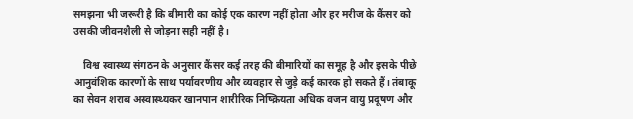समझना भी जरूरी है कि बीमारी का कोई एक कारण नहीं होता और हर मरीज के कैंसर को उसकी जीवनशैली से जोड़ना सही नहीं है।

    विश्व स्वास्थ्य संगठन के अनुसार कैंसर कई तरह की बीमारियों का समूह है और इसके पीछे आनुवंशिक कारणों के साथ पर्यावरणीय और व्यवहार से जुड़े कई कारक हो सकते हैं। तंबाकू का सेवन शराब अस्वास्थ्यकर खानपान शारीरिक निष्क्रियता अधिक वजन वायु प्रदूषण और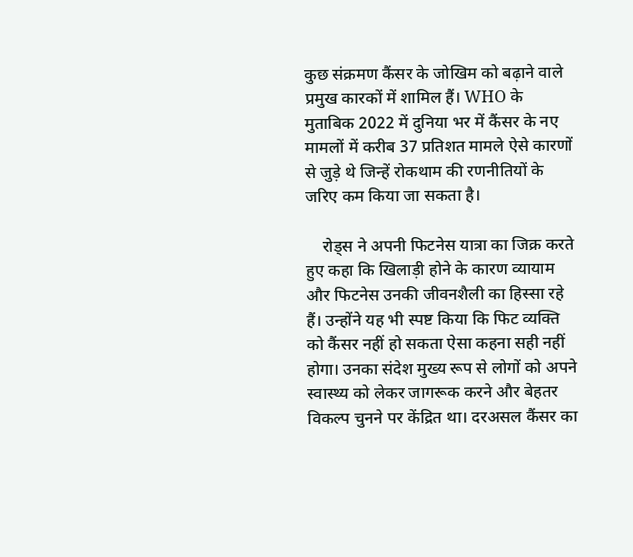कुछ संक्रमण कैंसर के जोखिम को बढ़ाने वाले प्रमुख कारकों में शामिल हैं। WHO के मुताबिक 2022 में दुनिया भर में कैंसर के नए मामलों में करीब 37 प्रतिशत मामले ऐसे कारणों से जुड़े थे जिन्हें रोकथाम की रणनीतियों के जरिए कम किया जा सकता है।

    रोड्स ने अपनी फिटनेस यात्रा का जिक्र करते हुए कहा कि खिलाड़ी होने के कारण व्यायाम और फिटनेस उनकी जीवनशैली का हिस्सा रहे हैं। उन्होंने यह भी स्पष्ट किया कि फिट व्यक्ति को कैंसर नहीं हो सकता ऐसा कहना सही नहीं होगा। उनका संदेश मुख्य रूप से लोगों को अपने स्वास्थ्य को लेकर जागरूक करने और बेहतर विकल्प चुनने पर केंद्रित था। दरअसल कैंसर का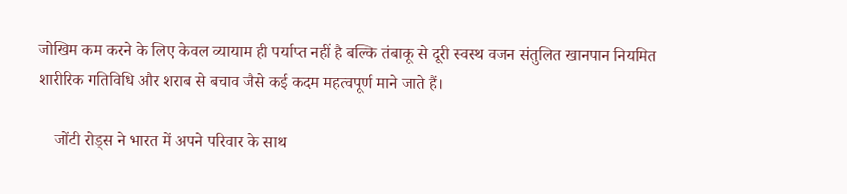जोखिम कम करने के लिए केवल व्यायाम ही पर्याप्त नहीं है बल्कि तंबाकू से दूरी स्वस्थ वजन संतुलित खानपान नियमित शारीरिक गतिविधि और शराब से बचाव जैसे कई कदम महत्वपूर्ण माने जाते हैं।

    जोंटी रोड्स ने भारत में अपने परिवार के साथ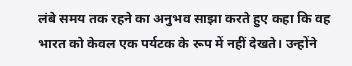लंबे समय तक रहने का अनुभव साझा करते हुए कहा कि वह भारत को केवल एक पर्यटक के रूप में नहीं देखते। उन्होंने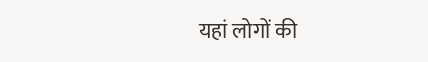यहां लोगों की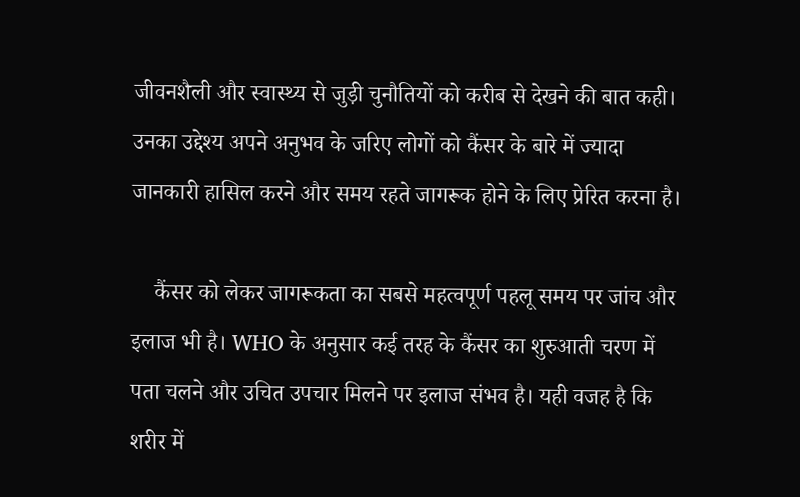जीवनशैली और स्वास्थ्य से जुड़ी चुनौतियों को करीब से देखने की बात कही। उनका उद्देश्य अपने अनुभव के जरिए लोगों को कैंसर के बारे में ज्यादा जानकारी हासिल करने और समय रहते जागरूक होने के लिए प्रेरित करना है।

    कैंसर को लेकर जागरूकता का सबसे महत्वपूर्ण पहलू समय पर जांच और इलाज भी है। WHO के अनुसार कई तरह के कैंसर का शुरुआती चरण में पता चलने और उचित उपचार मिलने पर इलाज संभव है। यही वजह है कि शरीर में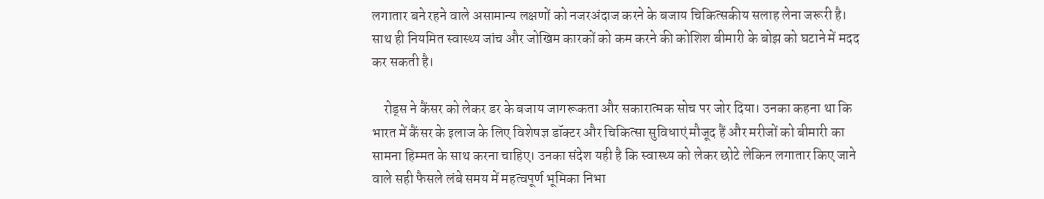लगातार बने रहने वाले असामान्य लक्षणों को नजरअंदाज करने के बजाय चिकित्सकीय सलाह लेना जरूरी है। साथ ही नियमित स्वास्थ्य जांच और जोखिम कारकों को कम करने की कोशिश बीमारी के बोझ को घटाने में मदद कर सकती है।

    रोड्स ने कैंसर को लेकर डर के बजाय जागरूकता और सकारात्मक सोच पर जोर दिया। उनका कहना था कि भारत में कैंसर के इलाज के लिए विशेषज्ञ डॉक्टर और चिकित्सा सुविधाएं मौजूद हैं और मरीजों को बीमारी का सामना हिम्मत के साथ करना चाहिए। उनका संदेश यही है कि स्वास्थ्य को लेकर छोटे लेकिन लगातार किए जाने वाले सही फैसले लंबे समय में महत्वपूर्ण भूमिका निभा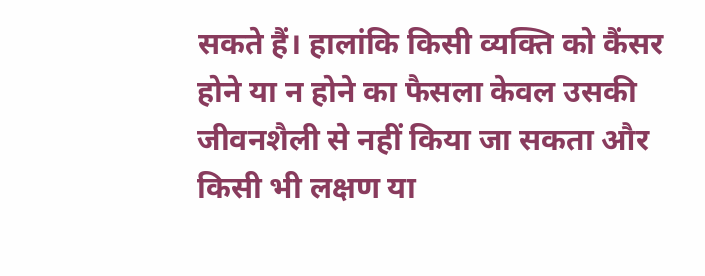सकते हैं। हालांकि किसी व्यक्ति को कैंसर होने या न होने का फैसला केवल उसकी जीवनशैली से नहीं किया जा सकता और किसी भी लक्षण या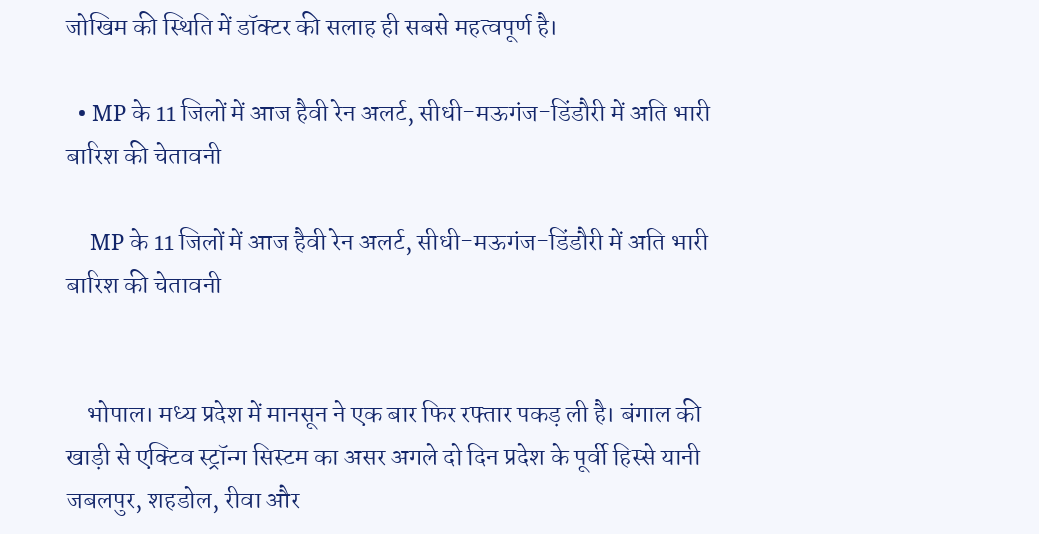जोखिम की स्थिति में डॉक्टर की सलाह ही सबसे महत्वपूर्ण है।

  • MP के 11 जिलों में आज हैवी रेन अलर्ट, सीधी-मऊगंज-डिंडौरी में अति भारी बारिश की चेतावनी

    MP के 11 जिलों में आज हैवी रेन अलर्ट, सीधी-मऊगंज-डिंडौरी में अति भारी बारिश की चेतावनी


    भोपाल। मध्य प्रदेश में मानसून ने एक बार फिर रफ्तार पकड़ ली है। बंगाल की खाड़ी से एक्टिव स्ट्रॉन्ग सिस्टम का असर अगले दो दिन प्रदेश के पूर्वी हिस्से यानी जबलपुर, शहडोल, रीवा और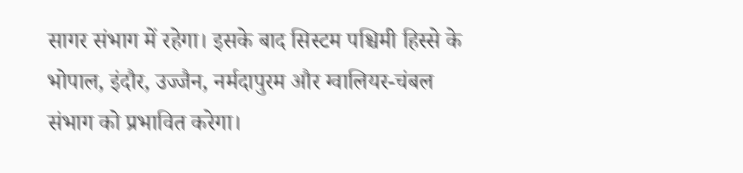सागर संभाग में रहेगा। इसके बाद सिस्टम पश्चिमी हिस्से के भोपाल, इंदौर, उज्जैन, नर्मदापुरम और ग्वालियर-चंबल संभाग को प्रभावित करेगा।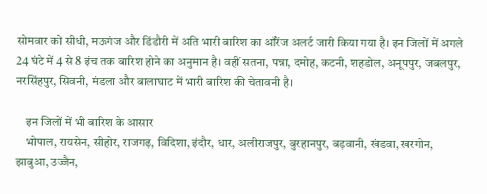सोमवार को सीधी, मऊगंज और डिंडौरी में अति भारी बारिश का ऑरेंज अलर्ट जारी किया गया है। इन जिलों में अगले 24 घंटे में 4 से 8 इंच तक बारिश होने का अनुमान है। वहीं सतना, पन्ना, दमोह, कटनी, शहडोल, अनूपपुर, जबलपुर, नरसिंहपुर, सिवनी, मंडला और बालाघाट में भारी बारिश की चेतावनी है।

    इन जिलों में भी बारिश के आसार
    भोपाल, रायसेन, सीहोर, राजगढ़, विदिशा, इंदौर, धार, अलीराजपुर, बुरहानपुर, बड़वानी, खंडवा, खरगोन, झाबुआ, उज्जैन,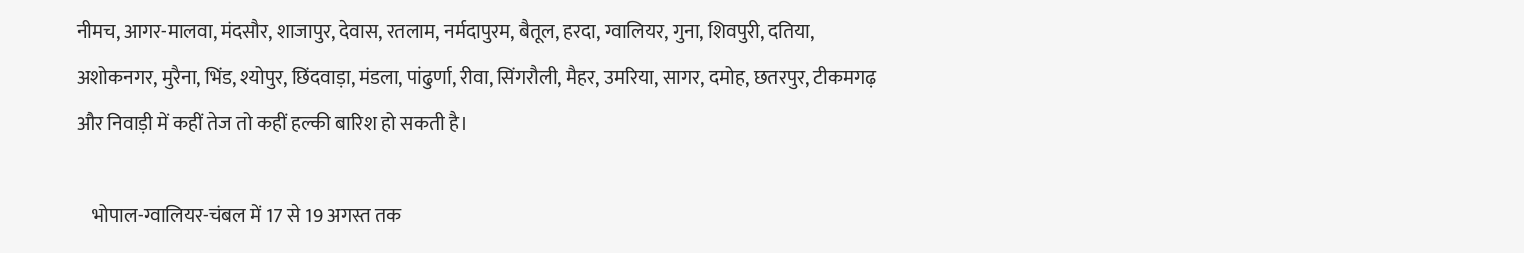नीमच, आगर-मालवा, मंदसौर, शाजापुर, देवास, रतलाम, नर्मदापुरम, बैतूल, हरदा, ग्वालियर, गुना, शिवपुरी, दतिया, अशोकनगर, मुरैना, भिंड, श्योपुर, छिंदवाड़ा, मंडला, पांढुर्णा, रीवा, सिंगरौली, मैहर, उमरिया, सागर, दमोह, छतरपुर, टीकमगढ़ और निवाड़ी में कहीं तेज तो कहीं हल्की बारिश हो सकती है।

    भोपाल-ग्वालियर-चंबल में 17 से 19 अगस्त तक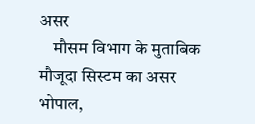असर
    मौसम विभाग के मुताबिक मौजूदा सिस्टम का असर भोपाल,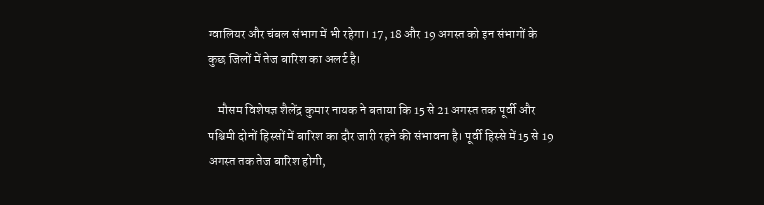ग्वालियर और चंबल संभाग में भी रहेगा। 17, 18 और 19 अगस्त को इन संभागों के कुछ जिलों में तेज बारिश का अलर्ट है।

    मौसम विशेषज्ञ शैलेंद्र कुमार नायक ने बताया कि 15 से 21 अगस्त तक पूर्वी और पश्चिमी दोनों हिस्सों में बारिश का दौर जारी रहने की संभावना है। पूर्वी हिस्से में 15 से 19 अगस्त तक तेज बारिश होगी,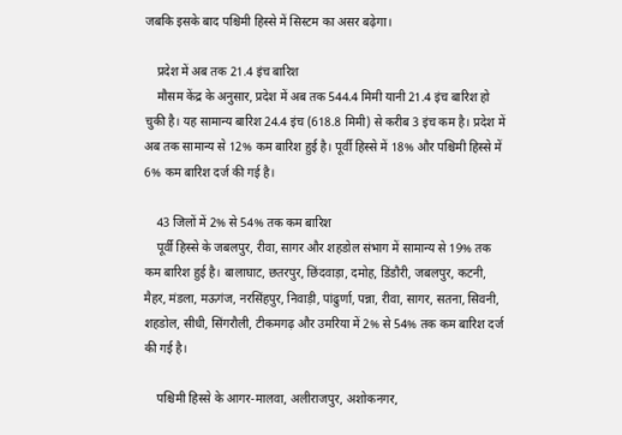जबकि इसके बाद पश्चिमी हिस्से में सिस्टम का असर बढ़ेगा।

    प्रदेश में अब तक 21.4 इंच बारिश
    मौसम केंद्र के अनुसार, प्रदेश में अब तक 544.4 मिमी यानी 21.4 इंच बारिश हो चुकी है। यह सामान्य बारिश 24.4 इंच (618.8 मिमी) से करीब 3 इंच कम है। प्रदेश में अब तक सामान्य से 12% कम बारिश हुई है। पूर्वी हिस्से में 18% और पश्चिमी हिस्से में 6% कम बारिश दर्ज की गई है।

    43 जिलों में 2% से 54% तक कम बारिश
    पूर्वी हिस्से के जबलपुर, रीवा, सागर और शहडोल संभाग में सामान्य से 19% तक कम बारिश हुई है। बालाघाट, छतरपुर, छिंदवाड़ा, दमोह, डिंडौरी, जबलपुर, कटनी, मैहर, मंडला, मऊगंज, नरसिंहपुर, निवाड़ी, पांढुर्णा, पन्ना, रीवा, सागर, सतना, सिवनी, शहडोल, सीधी, सिंगरौली, टीकमगढ़ और उमरिया में 2% से 54% तक कम बारिश दर्ज की गई है।

    पश्चिमी हिस्से के आगर-मालवा, अलीराजपुर, अशोकनगर,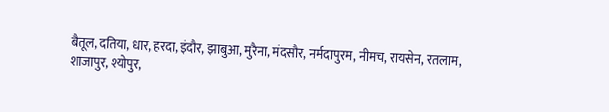बैतूल, दतिया, धार, हरदा, इंदौर, झाबुआ, मुरैना, मंदसौर, नर्मदापुरम, नीमच, रायसेन, रतलाम, शाजापुर, श्योपुर,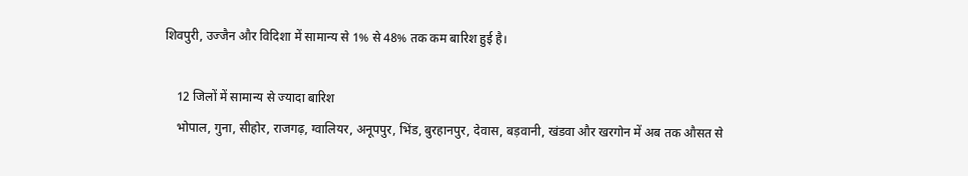शिवपुरी, उज्जैन और विदिशा में सामान्य से 1% से 48% तक कम बारिश हुई है।

    12 जिलों में सामान्य से ज्यादा बारिश
    भोपाल, गुना, सीहोर, राजगढ़, ग्वालियर, अनूपपुर, भिंड, बुरहानपुर, देवास, बड़वानी, खंडवा और खरगोन में अब तक औसत से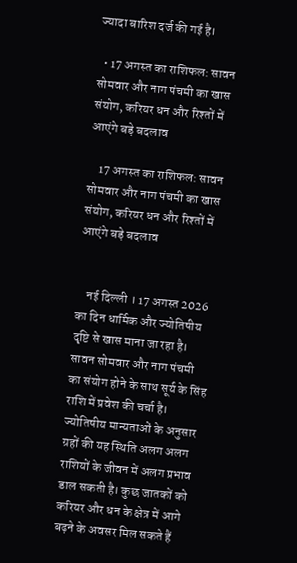ज्यादा बारिश दर्ज की गई है।

  • 17 अगस्त का राशिफल: सावन सोमवार और नाग पंचमी का खास संयोग, करियर धन और रिश्तों में आएंगे बड़े बदलाव

    17 अगस्त का राशिफल: सावन सोमवार और नाग पंचमी का खास संयोग, करियर धन और रिश्तों में आएंगे बड़े बदलाव


    नई दिल्ली । 17 अगस्त 2026 का दिन धार्मिक और ज्योतिषीय दृष्टि से खास माना जा रहा है। सावन सोमवार और नाग पंचमी का संयोग होने के साथ सूर्य के सिंह राशि में प्रवेश की चर्चा है। ज्योतिषीय मान्यताओं के अनुसार ग्रहों की यह स्थिति अलग अलग राशियों के जीवन में अलग प्रभाव डाल सकती है। कुछ जातकों को करियर और धन के क्षेत्र में आगे बढ़ने के अवसर मिल सकते हैं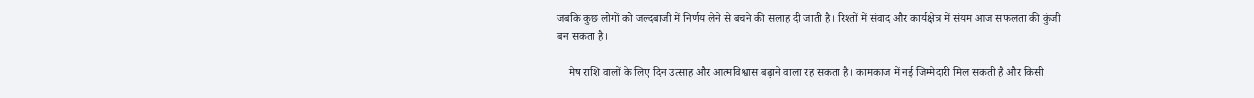जबकि कुछ लोगों को जल्दबाजी में निर्णय लेने से बचने की सलाह दी जाती है। रिश्तों में संवाद और कार्यक्षेत्र में संयम आज सफलता की कुंजी बन सकता है।

    मेष राशि वालों के लिए दिन उत्साह और आत्मविश्वास बढ़ाने वाला रह सकता है। कामकाज में नई जिम्मेदारी मिल सकती है और किसी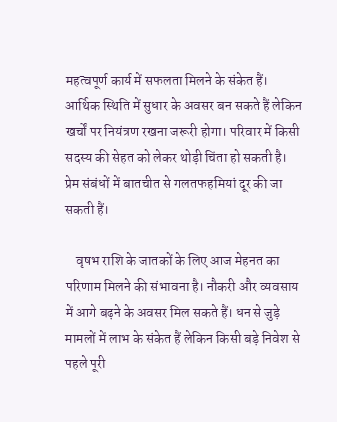महत्वपूर्ण कार्य में सफलता मिलने के संकेत हैं। आर्थिक स्थिति में सुधार के अवसर बन सकते हैं लेकिन खर्चों पर नियंत्रण रखना जरूरी होगा। परिवार में किसी सदस्य की सेहत को लेकर थोड़ी चिंता हो सकती है। प्रेम संबंधों में बातचीत से गलतफहमियां दूर की जा सकती हैं।

    वृषभ राशि के जातकों के लिए आज मेहनत का परिणाम मिलने की संभावना है। नौकरी और व्यवसाय में आगे बढ़ने के अवसर मिल सकते हैं। धन से जुड़े मामलों में लाभ के संकेत हैं लेकिन किसी बड़े निवेश से पहले पूरी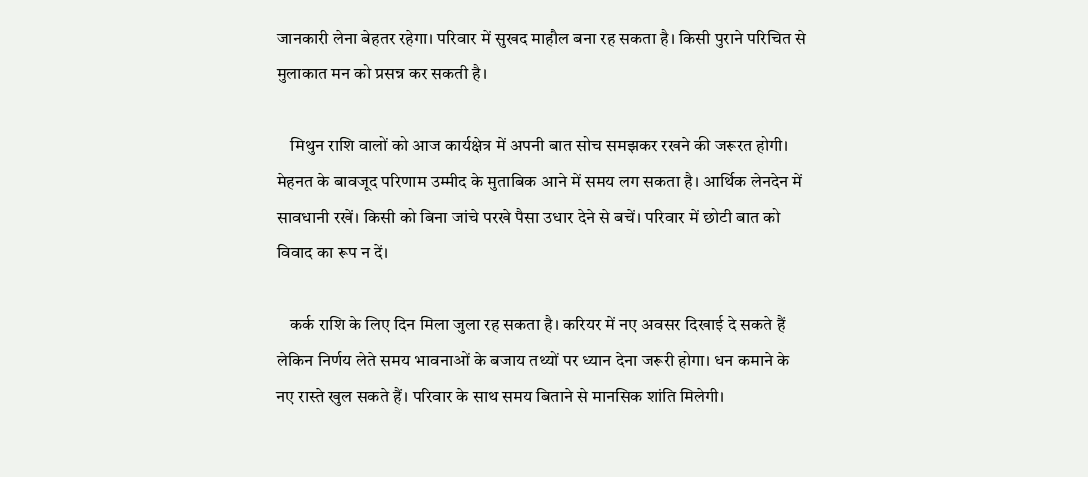जानकारी लेना बेहतर रहेगा। परिवार में सुखद माहौल बना रह सकता है। किसी पुराने परिचित से मुलाकात मन को प्रसन्न कर सकती है।

    मिथुन राशि वालों को आज कार्यक्षेत्र में अपनी बात सोच समझकर रखने की जरूरत होगी। मेहनत के बावजूद परिणाम उम्मीद के मुताबिक आने में समय लग सकता है। आर्थिक लेनदेन में सावधानी रखें। किसी को बिना जांचे परखे पैसा उधार देने से बचें। परिवार में छोटी बात को विवाद का रूप न दें।

    कर्क राशि के लिए दिन मिला जुला रह सकता है। करियर में नए अवसर दिखाई दे सकते हैं लेकिन निर्णय लेते समय भावनाओं के बजाय तथ्यों पर ध्यान देना जरूरी होगा। धन कमाने के नए रास्ते खुल सकते हैं। परिवार के साथ समय बिताने से मानसिक शांति मिलेगी।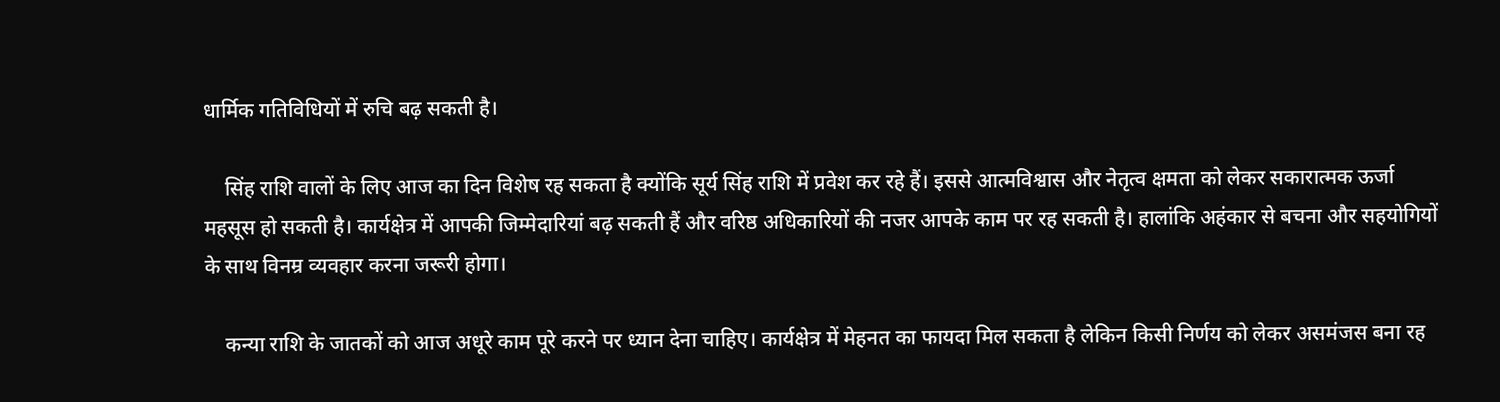धार्मिक गतिविधियों में रुचि बढ़ सकती है।

    सिंह राशि वालों के लिए आज का दिन विशेष रह सकता है क्योंकि सूर्य सिंह राशि में प्रवेश कर रहे हैं। इससे आत्मविश्वास और नेतृत्व क्षमता को लेकर सकारात्मक ऊर्जा महसूस हो सकती है। कार्यक्षेत्र में आपकी जिम्मेदारियां बढ़ सकती हैं और वरिष्ठ अधिकारियों की नजर आपके काम पर रह सकती है। हालांकि अहंकार से बचना और सहयोगियों के साथ विनम्र व्यवहार करना जरूरी होगा।

    कन्या राशि के जातकों को आज अधूरे काम पूरे करने पर ध्यान देना चाहिए। कार्यक्षेत्र में मेहनत का फायदा मिल सकता है लेकिन किसी निर्णय को लेकर असमंजस बना रह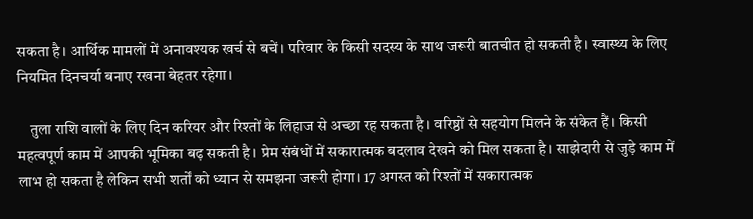सकता है। आर्थिक मामलों में अनावश्यक खर्च से बचें। परिवार के किसी सदस्य के साथ जरूरी बातचीत हो सकती है। स्वास्थ्य के लिए नियमित दिनचर्या बनाए रखना बेहतर रहेगा।

    तुला राशि वालों के लिए दिन करियर और रिश्तों के लिहाज से अच्छा रह सकता है। वरिष्ठों से सहयोग मिलने के संकेत हैं। किसी महत्वपूर्ण काम में आपकी भूमिका बढ़ सकती है। प्रेम संबंधों में सकारात्मक बदलाव देखने को मिल सकता है। साझेदारी से जुड़े काम में लाभ हो सकता है लेकिन सभी शर्तों को ध्यान से समझना जरूरी होगा। 17 अगस्त को रिश्तों में सकारात्मक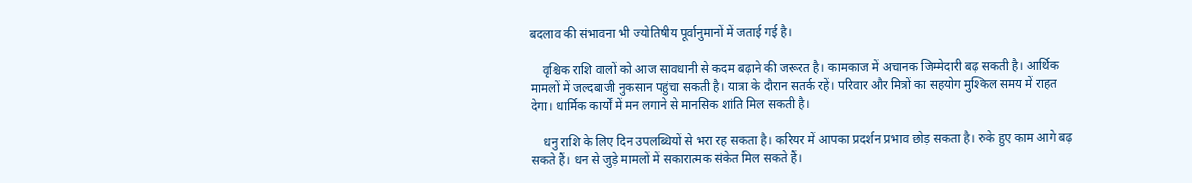बदलाव की संभावना भी ज्योतिषीय पूर्वानुमानों में जताई गई है।

    वृश्चिक राशि वालों को आज सावधानी से कदम बढ़ाने की जरूरत है। कामकाज में अचानक जिम्मेदारी बढ़ सकती है। आर्थिक मामलों में जल्दबाजी नुकसान पहुंचा सकती है। यात्रा के दौरान सतर्क रहें। परिवार और मित्रों का सहयोग मुश्किल समय में राहत देगा। धार्मिक कार्यों में मन लगाने से मानसिक शांति मिल सकती है।

    धनु राशि के लिए दिन उपलब्धियों से भरा रह सकता है। करियर में आपका प्रदर्शन प्रभाव छोड़ सकता है। रुके हुए काम आगे बढ़ सकते हैं। धन से जुड़े मामलों में सकारात्मक संकेत मिल सकते हैं।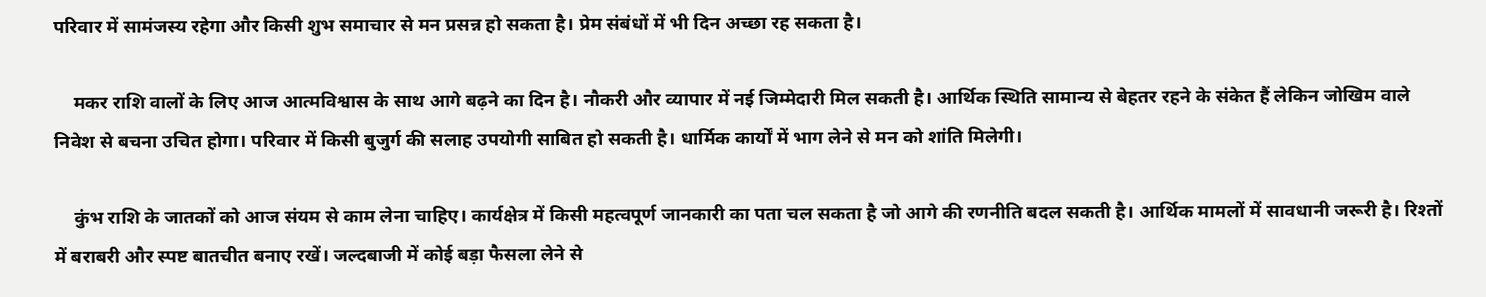परिवार में सामंजस्य रहेगा और किसी शुभ समाचार से मन प्रसन्न हो सकता है। प्रेम संबंधों में भी दिन अच्छा रह सकता है।

    मकर राशि वालों के लिए आज आत्मविश्वास के साथ आगे बढ़ने का दिन है। नौकरी और व्यापार में नई जिम्मेदारी मिल सकती है। आर्थिक स्थिति सामान्य से बेहतर रहने के संकेत हैं लेकिन जोखिम वाले निवेश से बचना उचित होगा। परिवार में किसी बुजुर्ग की सलाह उपयोगी साबित हो सकती है। धार्मिक कार्यों में भाग लेने से मन को शांति मिलेगी।

    कुंभ राशि के जातकों को आज संयम से काम लेना चाहिए। कार्यक्षेत्र में किसी महत्वपूर्ण जानकारी का पता चल सकता है जो आगे की रणनीति बदल सकती है। आर्थिक मामलों में सावधानी जरूरी है। रिश्तों में बराबरी और स्पष्ट बातचीत बनाए रखें। जल्दबाजी में कोई बड़ा फैसला लेने से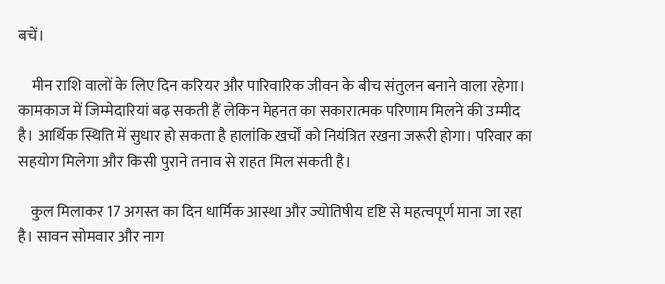बचें।

    मीन राशि वालों के लिए दिन करियर और पारिवारिक जीवन के बीच संतुलन बनाने वाला रहेगा। कामकाज में जिम्मेदारियां बढ़ सकती हैं लेकिन मेहनत का सकारात्मक परिणाम मिलने की उम्मीद है। आर्थिक स्थिति में सुधार हो सकता है हालांकि खर्चों को नियंत्रित रखना जरूरी होगा। परिवार का सहयोग मिलेगा और किसी पुराने तनाव से राहत मिल सकती है।

    कुल मिलाकर 17 अगस्त का दिन धार्मिक आस्था और ज्योतिषीय दृष्टि से महत्वपूर्ण माना जा रहा है। सावन सोमवार और नाग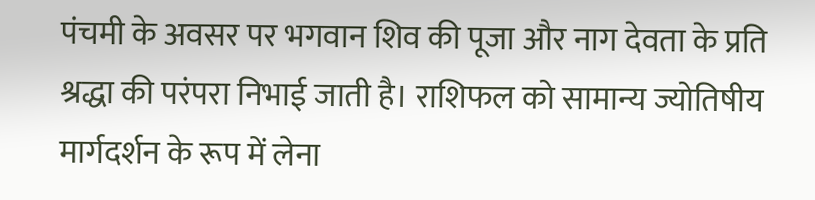पंचमी के अवसर पर भगवान शिव की पूजा और नाग देवता के प्रति श्रद्धा की परंपरा निभाई जाती है। राशिफल को सामान्य ज्योतिषीय मार्गदर्शन के रूप में लेना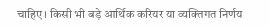चाहिए। किसी भी बड़े आर्थिक करियर या व्यक्तिगत निर्णय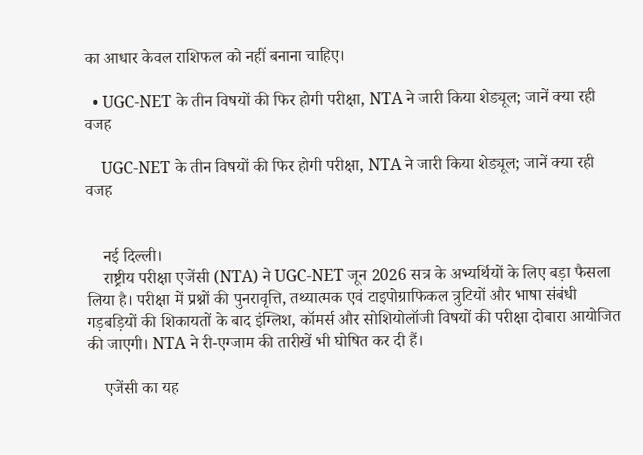का आधार केवल राशिफल को नहीं बनाना चाहिए।

  • UGC-NET के तीन विषयों की फिर होगी परीक्षा, NTA ने जारी किया शेड्यूल; जानें क्या रही वजह

    UGC-NET के तीन विषयों की फिर होगी परीक्षा, NTA ने जारी किया शेड्यूल; जानें क्या रही वजह


    नई दिल्ली।
    राष्ट्रीय परीक्षा एजेंसी (NTA) ने UGC-NET जून 2026 सत्र के अभ्यर्थियों के लिए बड़ा फैसला लिया है। परीक्षा में प्रश्नों की पुनरावृत्ति, तथ्यात्मक एवं टाइपोग्राफिकल त्रुटियों और भाषा संबंधी गड़बड़ियों की शिकायतों के बाद इंग्लिश, कॉमर्स और सोशियोलॉजी विषयों की परीक्षा दोबारा आयोजित की जाएगी। NTA ने री-एग्जाम की तारीखें भी घोषित कर दी हैं।

    एजेंसी का यह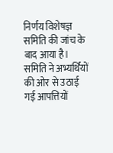निर्णय विशेषज्ञ समिति की जांच के बाद आया है। समिति ने अभ्यर्थियों की ओर से उठाई गई आपत्तियों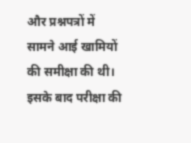और प्रश्नपत्रों में सामने आई खामियों की समीक्षा की थी। इसके बाद परीक्षा की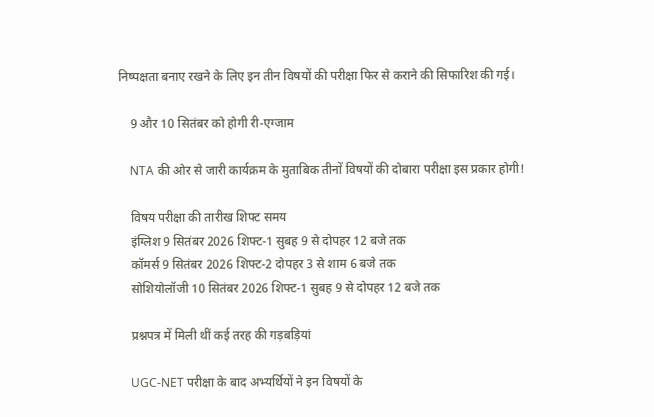निष्पक्षता बनाए रखने के लिए इन तीन विषयों की परीक्षा फिर से कराने की सिफारिश की गई।

    9 और 10 सितंबर को होगी री-एग्जाम

    NTA की ओर से जारी कार्यक्रम के मुताबिक तीनों विषयों की दोबारा परीक्षा इस प्रकार होगी!

    विषय परीक्षा की तारीख शिफ्ट समय
    इंग्लिश 9 सितंबर 2026 शिफ्ट-1 सुबह 9 से दोपहर 12 बजे तक
    कॉमर्स 9 सितंबर 2026 शिफ्ट-2 दोपहर 3 से शाम 6 बजे तक
    सोशियोलॉजी 10 सितंबर 2026 शिफ्ट-1 सुबह 9 से दोपहर 12 बजे तक

    प्रश्नपत्र में मिली थीं कई तरह की गड़बड़ियां

    UGC-NET परीक्षा के बाद अभ्यर्थियों ने इन विषयों के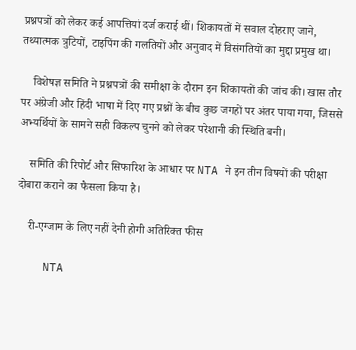प्रश्नपत्रों को लेकर कई आपत्तियां दर्ज कराई थीं। शिकायतों में सवाल दोहराए जाने, तथ्यात्मक त्रुटियों, टाइपिंग की गलतियों और अनुवाद में विसंगतियों का मुद्दा प्रमुख था।

    विशेषज्ञ समिति ने प्रश्नपत्रों की समीक्षा के दौरान इन शिकायतों की जांच की। खास तौर पर अंग्रेजी और हिंदी भाषा में दिए गए प्रश्नों के बीच कुछ जगहों पर अंतर पाया गया, जिससे अभ्यर्थियों के सामने सही विकल्प चुनने को लेकर परेशानी की स्थिति बनी।

    समिति की रिपोर्ट और सिफारिश के आधार पर NTA ने इन तीन विषयों की परीक्षा दोबारा कराने का फैसला किया है।

    री-एग्जाम के लिए नहीं देनी होगी अतिरिक्त फीस

    NTA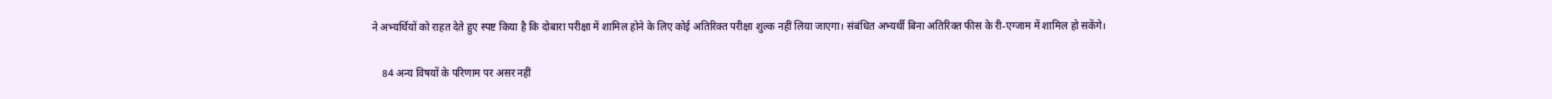ने अभ्यर्थियों को राहत देते हुए स्पष्ट किया है कि दोबारा परीक्षा में शामिल होने के लिए कोई अतिरिक्त परीक्षा शुल्क नहीं लिया जाएगा। संबंधित अभ्यर्थी बिना अतिरिक्त फीस के री-एग्जाम में शामिल हो सकेंगे।

    84 अन्य विषयों के परिणाम पर असर नहीं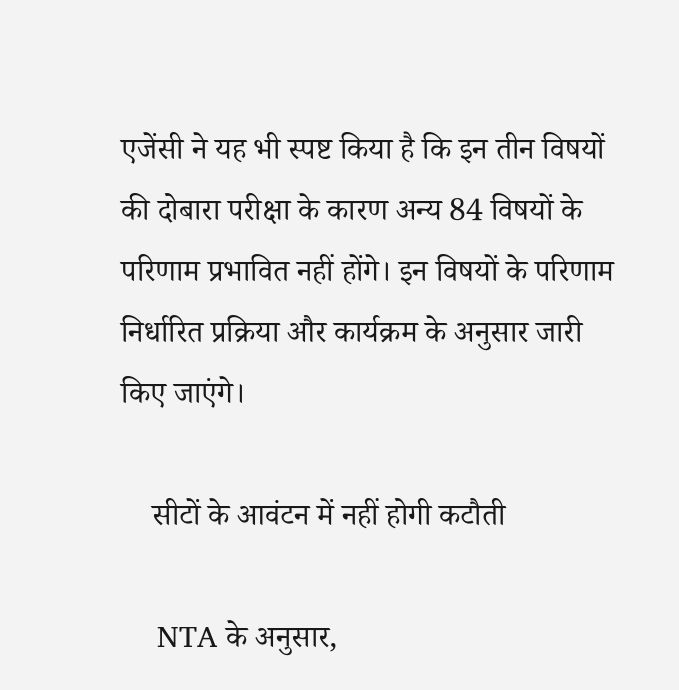एजेंसी ने यह भी स्पष्ट किया है कि इन तीन विषयों की दोबारा परीक्षा के कारण अन्य 84 विषयों के परिणाम प्रभावित नहीं होंगे। इन विषयों के परिणाम निर्धारित प्रक्रिया और कार्यक्रम के अनुसार जारी किए जाएंगे।

    सीटों के आवंटन में नहीं होगी कटौती

    NTA के अनुसार,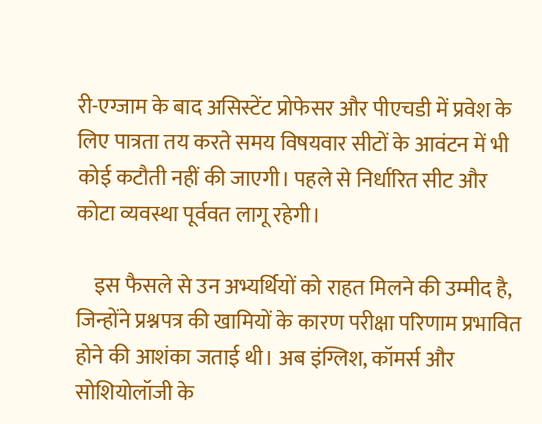री-एग्जाम के बाद असिस्टेंट प्रोफेसर और पीएचडी में प्रवेश के लिए पात्रता तय करते समय विषयवार सीटों के आवंटन में भी कोई कटौती नहीं की जाएगी। पहले से निर्धारित सीट और कोटा व्यवस्था पूर्ववत लागू रहेगी।

    इस फैसले से उन अभ्यर्थियों को राहत मिलने की उम्मीद है, जिन्होंने प्रश्नपत्र की खामियों के कारण परीक्षा परिणाम प्रभावित होने की आशंका जताई थी। अब इंग्लिश, कॉमर्स और सोशियोलॉजी के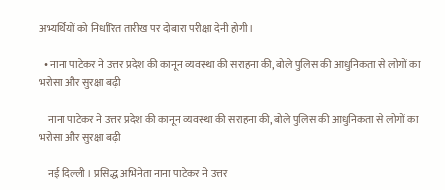अभ्यर्थियों को निर्धारित तारीख पर दोबारा परीक्षा देनी होगी।

  • नाना पाटेकर ने उत्तर प्रदेश की कानून व्यवस्था की सराहना की, बोले पुलिस की आधुनिकता से लोगों का भरोसा और सुरक्षा बढ़ी

    नाना पाटेकर ने उत्तर प्रदेश की कानून व्यवस्था की सराहना की, बोले पुलिस की आधुनिकता से लोगों का भरोसा और सुरक्षा बढ़ी

    नई दिल्ली । प्रसिद्ध अभिनेता नाना पाटेकर ने उत्तर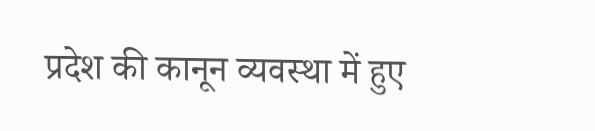प्रदेश की कानून व्यवस्था में हुए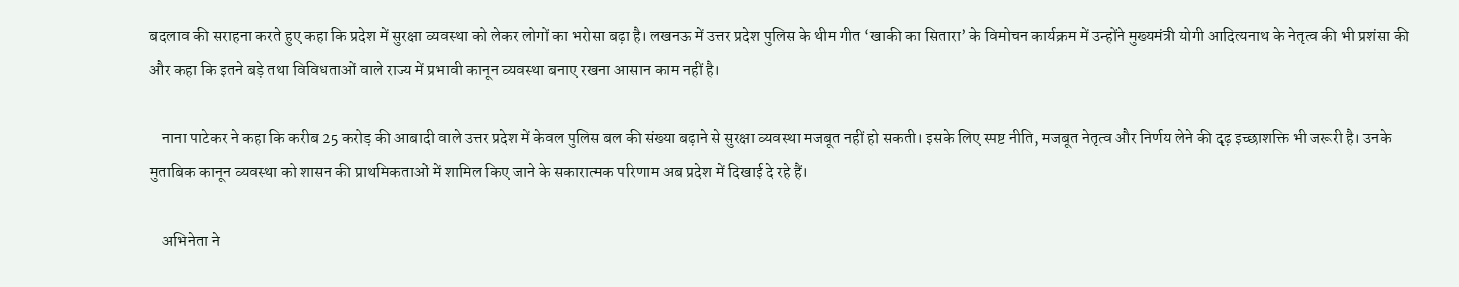बदलाव की सराहना करते हुए कहा कि प्रदेश में सुरक्षा व्यवस्था को लेकर लोगों का भरोसा बढ़ा है। लखनऊ में उत्तर प्रदेश पुलिस के थीम गीत ‘खाकी का सितारा’ के विमोचन कार्यक्रम में उन्होंने मुख्यमंत्री योगी आदित्यनाथ के नेतृत्व की भी प्रशंसा की और कहा कि इतने बड़े तथा विविधताओं वाले राज्य में प्रभावी कानून व्यवस्था बनाए रखना आसान काम नहीं है।

    नाना पाटेकर ने कहा कि करीब 25 करोड़ की आबादी वाले उत्तर प्रदेश में केवल पुलिस बल की संख्या बढ़ाने से सुरक्षा व्यवस्था मजबूत नहीं हो सकती। इसके लिए स्पष्ट नीति, मजबूत नेतृत्व और निर्णय लेने की दृढ़ इच्छाशक्ति भी जरूरी है। उनके मुताबिक कानून व्यवस्था को शासन की प्राथमिकताओं में शामिल किए जाने के सकारात्मक परिणाम अब प्रदेश में दिखाई दे रहे हैं।

    अभिनेता ने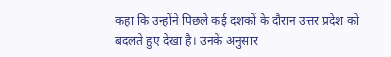कहा कि उन्होंने पिछले कई दशकों के दौरान उत्तर प्रदेश को बदलते हुए देखा है। उनके अनुसार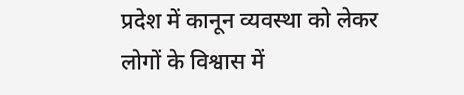प्रदेश में कानून व्यवस्था को लेकर लोगों के विश्वास में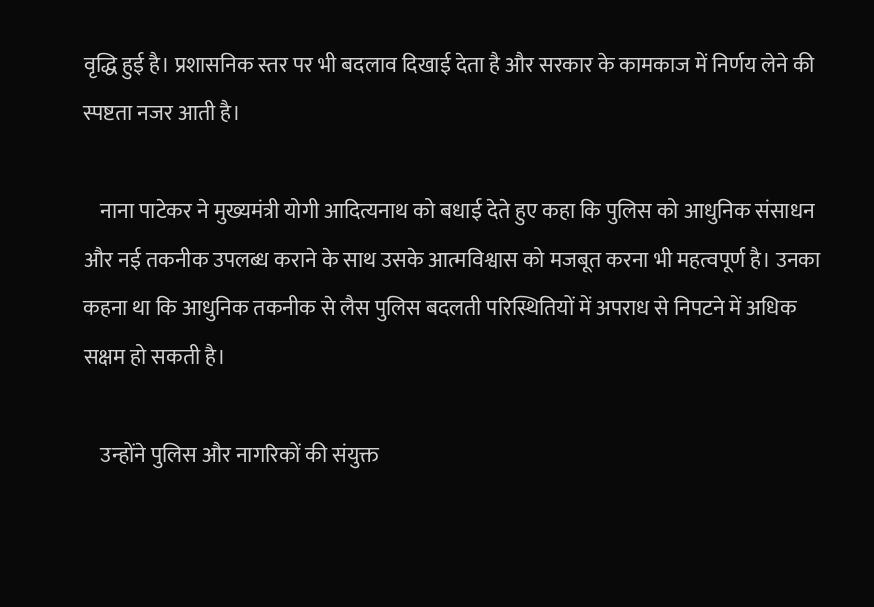वृद्धि हुई है। प्रशासनिक स्तर पर भी बदलाव दिखाई देता है और सरकार के कामकाज में निर्णय लेने की स्पष्टता नजर आती है।

    नाना पाटेकर ने मुख्यमंत्री योगी आदित्यनाथ को बधाई देते हुए कहा कि पुलिस को आधुनिक संसाधन और नई तकनीक उपलब्ध कराने के साथ उसके आत्मविश्वास को मजबूत करना भी महत्वपूर्ण है। उनका कहना था कि आधुनिक तकनीक से लैस पुलिस बदलती परिस्थितियों में अपराध से निपटने में अधिक सक्षम हो सकती है।

    उन्होंने पुलिस और नागरिकों की संयुक्त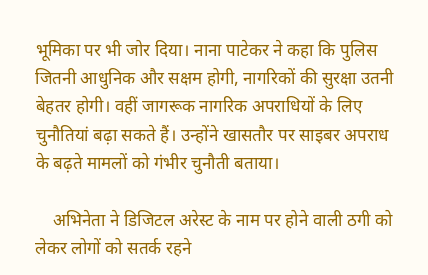भूमिका पर भी जोर दिया। नाना पाटेकर ने कहा कि पुलिस जितनी आधुनिक और सक्षम होगी, नागरिकों की सुरक्षा उतनी बेहतर होगी। वहीं जागरूक नागरिक अपराधियों के लिए चुनौतियां बढ़ा सकते हैं। उन्होंने खासतौर पर साइबर अपराध के बढ़ते मामलों को गंभीर चुनौती बताया।

    अभिनेता ने डिजिटल अरेस्ट के नाम पर होने वाली ठगी को लेकर लोगों को सतर्क रहने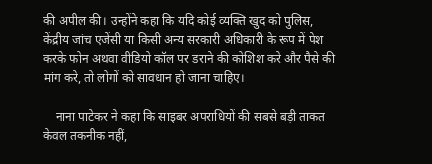की अपील की। उन्होंने कहा कि यदि कोई व्यक्ति खुद को पुलिस, केंद्रीय जांच एजेंसी या किसी अन्य सरकारी अधिकारी के रूप में पेश करके फोन अथवा वीडियो कॉल पर डराने की कोशिश करे और पैसे की मांग करे, तो लोगों को सावधान हो जाना चाहिए।

    नाना पाटेकर ने कहा कि साइबर अपराधियों की सबसे बड़ी ताकत केवल तकनीक नहीं,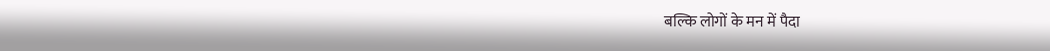बल्कि लोगों के मन में पैदा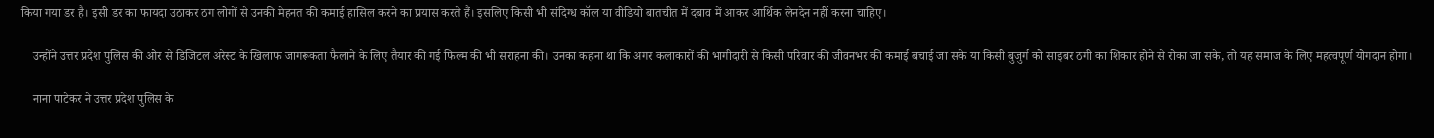किया गया डर है। इसी डर का फायदा उठाकर ठग लोगों से उनकी मेहनत की कमाई हासिल करने का प्रयास करते हैं। इसलिए किसी भी संदिग्ध कॉल या वीडियो बातचीत में दबाव में आकर आर्थिक लेनदेन नहीं करना चाहिए।

    उन्होंने उत्तर प्रदेश पुलिस की ओर से डिजिटल अरेस्ट के खिलाफ जागरूकता फैलाने के लिए तैयार की गई फिल्म की भी सराहना की। उनका कहना था कि अगर कलाकारों की भागीदारी से किसी परिवार की जीवनभर की कमाई बचाई जा सके या किसी बुजुर्ग को साइबर ठगी का शिकार होने से रोका जा सके, तो यह समाज के लिए महत्वपूर्ण योगदान होगा।

    नाना पाटेकर ने उत्तर प्रदेश पुलिस के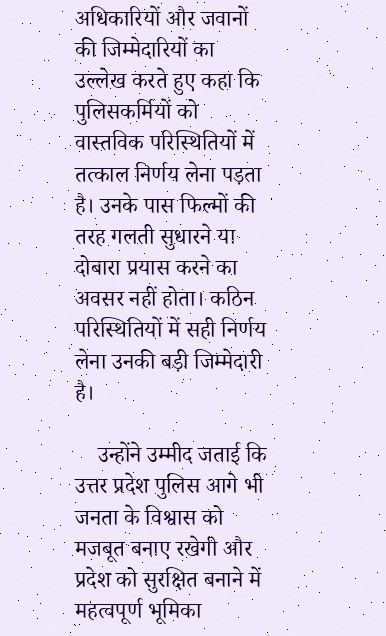अधिकारियों और जवानों की जिम्मेदारियों का उल्लेख करते हुए कहा कि पुलिसकर्मियों को वास्तविक परिस्थितियों में तत्काल निर्णय लेना पड़ता है। उनके पास फिल्मों की तरह गलती सुधारने या दोबारा प्रयास करने का अवसर नहीं होता। कठिन परिस्थितियों में सही निर्णय लेना उनकी बड़ी जिम्मेदारी है।

    उन्होंने उम्मीद जताई कि उत्तर प्रदेश पुलिस आगे भी जनता के विश्वास को मजबूत बनाए रखेगी और प्रदेश को सुरक्षित बनाने में महत्वपूर्ण भूमिका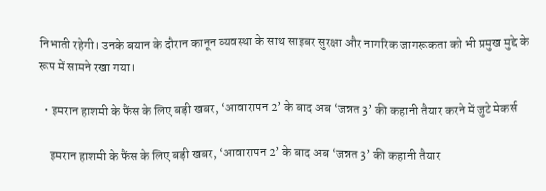निभाती रहेगी। उनके बयान के दौरान कानून व्यवस्था के साथ साइबर सुरक्षा और नागरिक जागरूकता को भी प्रमुख मुद्दे के रूप में सामने रखा गया।

  • इमरान हाशमी के फैंस के लिए बड़ी खबर, ‘आवारापन 2’ के बाद अब ‘जन्नत 3’ की कहानी तैयार करने में जुटे मेकर्स

    इमरान हाशमी के फैंस के लिए बड़ी खबर, ‘आवारापन 2’ के बाद अब ‘जन्नत 3’ की कहानी तैयार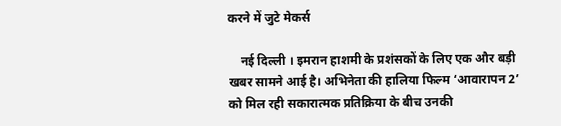करने में जुटे मेकर्स

    नई दिल्ली । इमरान हाशमी के प्रशंसकों के लिए एक और बड़ी खबर सामने आई है। अभिनेता की हालिया फिल्म ‘आवारापन 2’ को मिल रही सकारात्मक प्रतिक्रिया के बीच उनकी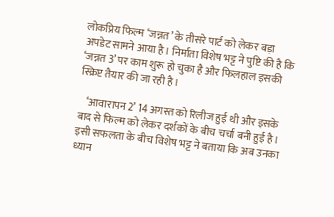लोकप्रिय फिल्म ‘जन्नत’ के तीसरे पार्ट को लेकर बड़ा अपडेट सामने आया है। निर्माता विशेष भट्ट ने पुष्टि की है कि ‘जन्नत 3’ पर काम शुरू हो चुका है और फिलहाल इसकी स्क्रिप्ट तैयार की जा रही है।

    ‘आवारापन 2’ 14 अगस्त को रिलीज हुई थी और इसके बाद से फिल्म को लेकर दर्शकों के बीच चर्चा बनी हुई है। इसी सफलता के बीच विशेष भट्ट ने बताया कि अब उनका ध्यान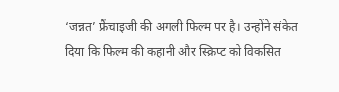‘जन्नत’ फ्रैंचाइजी की अगली फिल्म पर है। उन्होंने संकेत दिया कि फिल्म की कहानी और स्क्रिप्ट को विकसित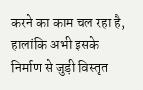करने का काम चल रहा है, हालांकि अभी इसके निर्माण से जुड़ी विस्तृत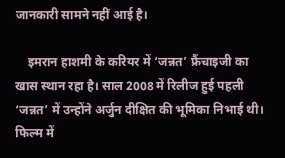जानकारी सामने नहीं आई है।

    इमरान हाशमी के करियर में ‘जन्नत’ फ्रैंचाइजी का खास स्थान रहा है। साल 2008 में रिलीज हुई पहली ‘जन्नत’ में उन्होंने अर्जुन दीक्षित की भूमिका निभाई थी। फिल्म में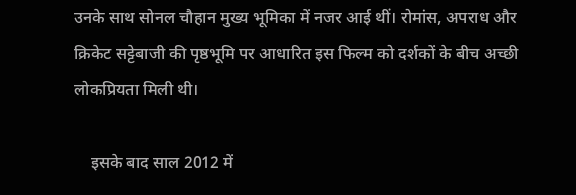उनके साथ सोनल चौहान मुख्य भूमिका में नजर आई थीं। रोमांस, अपराध और क्रिकेट सट्टेबाजी की पृष्ठभूमि पर आधारित इस फिल्म को दर्शकों के बीच अच्छी लोकप्रियता मिली थी।

    इसके बाद साल 2012 में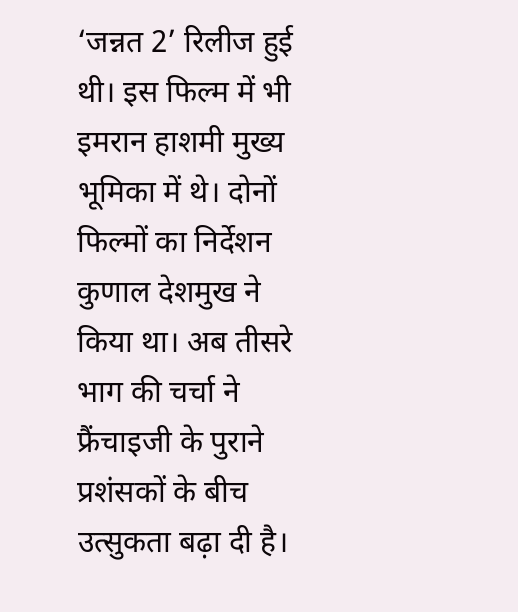‘जन्नत 2’ रिलीज हुई थी। इस फिल्म में भी इमरान हाशमी मुख्य भूमिका में थे। दोनों फिल्मों का निर्देशन कुणाल देशमुख ने किया था। अब तीसरे भाग की चर्चा ने फ्रैंचाइजी के पुराने प्रशंसकों के बीच उत्सुकता बढ़ा दी है।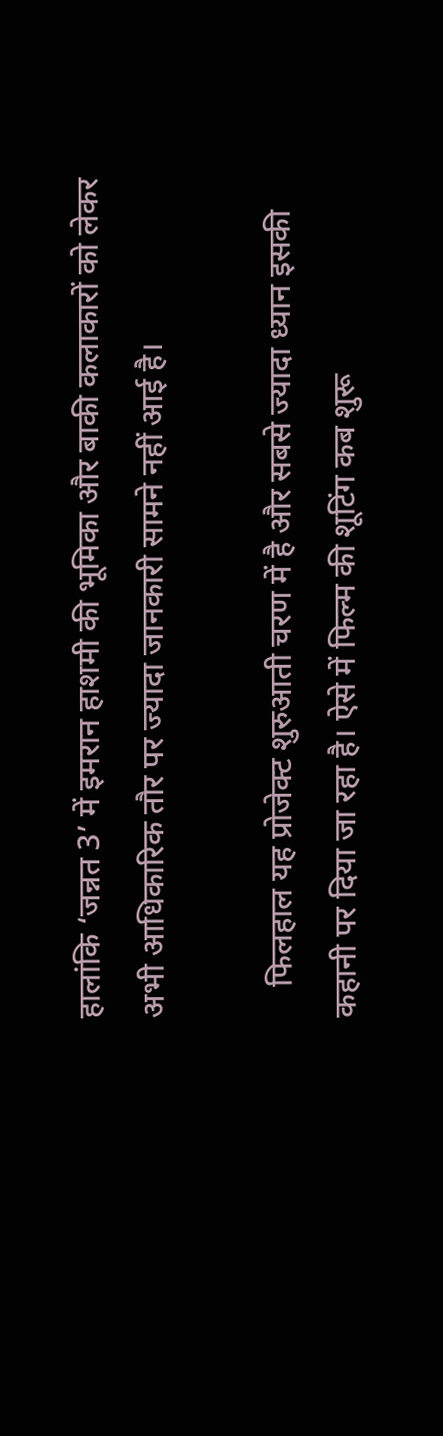हालांकि ‘जन्नत 3’ में इमरान हाशमी की भूमिका और बाकी कलाकारों को लेकर अभी आधिकारिक तौर पर ज्यादा जानकारी सामने नहीं आई है।

    फिलहाल यह प्रोजेक्ट शुरुआती चरण में है और सबसे ज्यादा ध्यान इसकी कहानी पर दिया जा रहा है। ऐसे में फिल्म की शूटिंग कब शुरू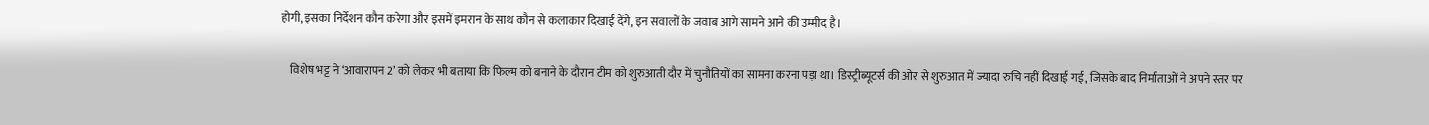होगी, इसका निर्देशन कौन करेगा और इसमें इमरान के साथ कौन से कलाकार दिखाई देंगे, इन सवालों के जवाब आगे सामने आने की उम्मीद है।

    विशेष भट्ट ने ‘आवारापन 2’ को लेकर भी बताया कि फिल्म को बनाने के दौरान टीम को शुरुआती दौर में चुनौतियों का सामना करना पड़ा था। डिस्ट्रीब्यूटर्स की ओर से शुरुआत में ज्यादा रुचि नहीं दिखाई गई, जिसके बाद निर्माताओं ने अपने स्तर पर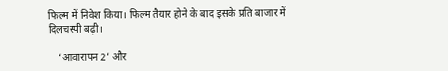फिल्म में निवेश किया। फिल्म तैयार होने के बाद इसके प्रति बाजार में दिलचस्पी बढ़ी।

    ‘आवारापन 2’ और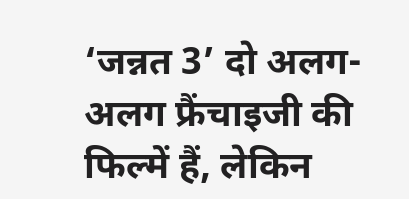‘जन्नत 3’ दो अलग-अलग फ्रैंचाइजी की फिल्में हैं, लेकिन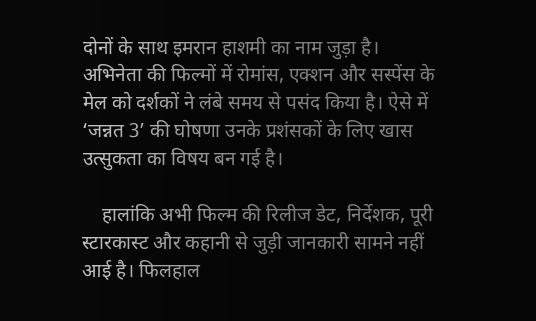दोनों के साथ इमरान हाशमी का नाम जुड़ा है। अभिनेता की फिल्मों में रोमांस, एक्शन और सस्पेंस के मेल को दर्शकों ने लंबे समय से पसंद किया है। ऐसे में ‘जन्नत 3’ की घोषणा उनके प्रशंसकों के लिए खास उत्सुकता का विषय बन गई है।

    हालांकि अभी फिल्म की रिलीज डेट, निर्देशक, पूरी स्टारकास्ट और कहानी से जुड़ी जानकारी सामने नहीं आई है। फिलहाल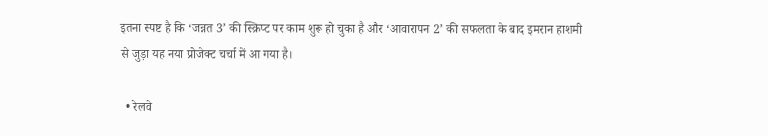इतना स्पष्ट है कि ‘जन्नत 3’ की स्क्रिप्ट पर काम शुरू हो चुका है और ‘आवारापन 2’ की सफलता के बाद इमरान हाशमी से जुड़ा यह नया प्रोजेक्ट चर्चा में आ गया है।

  • रेलवे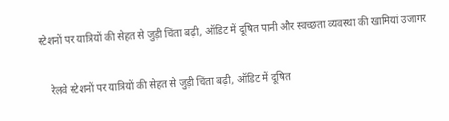स्टेशनों पर यात्रियों की सेहत से जुड़ी चिंता बढ़ी, ऑडिट में दूषित पानी और स्वच्छता व्यवस्था की खामियां उजागर

    रेलवे स्टेशनों पर यात्रियों की सेहत से जुड़ी चिंता बढ़ी, ऑडिट में दूषित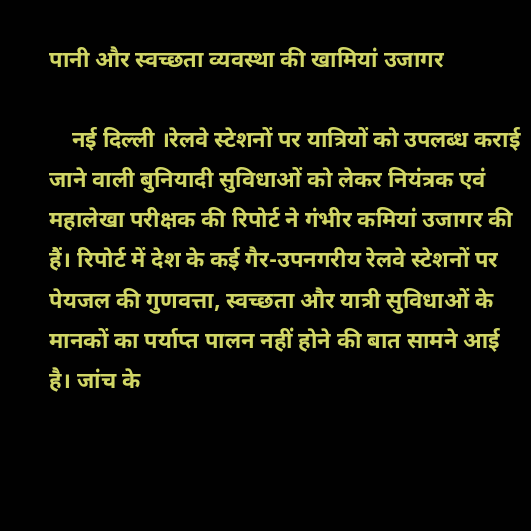पानी और स्वच्छता व्यवस्था की खामियां उजागर

    नई दिल्ली ।रेलवे स्टेशनों पर यात्रियों को उपलब्ध कराई जाने वाली बुनियादी सुविधाओं को लेकर नियंत्रक एवं महालेखा परीक्षक की रिपोर्ट ने गंभीर कमियां उजागर की हैं। रिपोर्ट में देश के कई गैर-उपनगरीय रेलवे स्टेशनों पर पेयजल की गुणवत्ता, स्वच्छता और यात्री सुविधाओं के मानकों का पर्याप्त पालन नहीं होने की बात सामने आई है। जांच के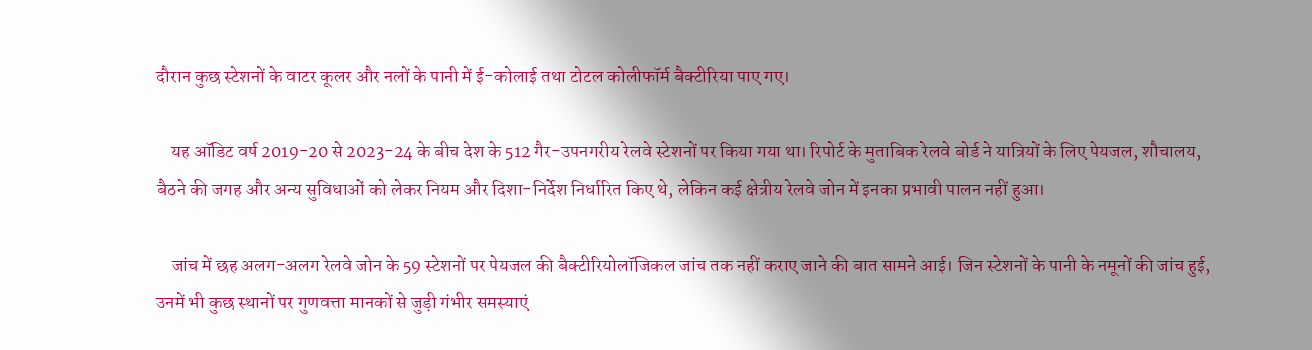दौरान कुछ स्टेशनों के वाटर कूलर और नलों के पानी में ई-कोलाई तथा टोटल कोलीफॉर्म बैक्टीरिया पाए गए।

    यह ऑडिट वर्ष 2019-20 से 2023-24 के बीच देश के 512 गैर-उपनगरीय रेलवे स्टेशनों पर किया गया था। रिपोर्ट के मुताबिक रेलवे बोर्ड ने यात्रियों के लिए पेयजल, शौचालय, बैठने की जगह और अन्य सुविधाओं को लेकर नियम और दिशा-निर्देश निर्धारित किए थे, लेकिन कई क्षेत्रीय रेलवे जोन में इनका प्रभावी पालन नहीं हुआ।

    जांच में छह अलग-अलग रेलवे जोन के 59 स्टेशनों पर पेयजल की बैक्टीरियोलॉजिकल जांच तक नहीं कराए जाने की बात सामने आई। जिन स्टेशनों के पानी के नमूनों की जांच हुई, उनमें भी कुछ स्थानों पर गुणवत्ता मानकों से जुड़ी गंभीर समस्याएं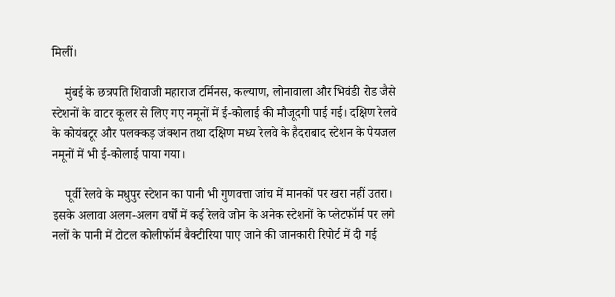मिलीं।

    मुंबई के छत्रपति शिवाजी महाराज टर्मिनस, कल्याण, लोनावाला और भिवंडी रोड जैसे स्टेशनों के वाटर कूलर से लिए गए नमूनों में ई-कोलाई की मौजूदगी पाई गई। दक्षिण रेलवे के कोयंबटूर और पलक्कड़ जंक्शन तथा दक्षिण मध्य रेलवे के हैदराबाद स्टेशन के पेयजल नमूनों में भी ई-कोलाई पाया गया।

    पूर्वी रेलवे के मधुपुर स्टेशन का पानी भी गुणवत्ता जांच में मानकों पर खरा नहीं उतरा। इसके अलावा अलग-अलग वर्षों में कई रेलवे जोन के अनेक स्टेशनों के प्लेटफॉर्म पर लगे नलों के पानी में टोटल कोलीफॉर्म बैक्टीरिया पाए जाने की जानकारी रिपोर्ट में दी गई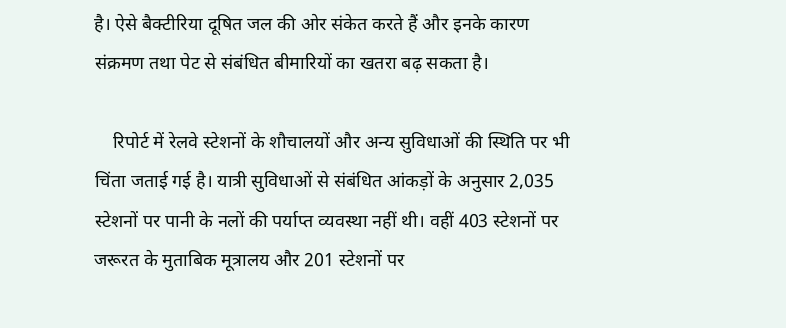है। ऐसे बैक्टीरिया दूषित जल की ओर संकेत करते हैं और इनके कारण संक्रमण तथा पेट से संबंधित बीमारियों का खतरा बढ़ सकता है।

    रिपोर्ट में रेलवे स्टेशनों के शौचालयों और अन्य सुविधाओं की स्थिति पर भी चिंता जताई गई है। यात्री सुविधाओं से संबंधित आंकड़ों के अनुसार 2,035 स्टेशनों पर पानी के नलों की पर्याप्त व्यवस्था नहीं थी। वहीं 403 स्टेशनों पर जरूरत के मुताबिक मूत्रालय और 201 स्टेशनों पर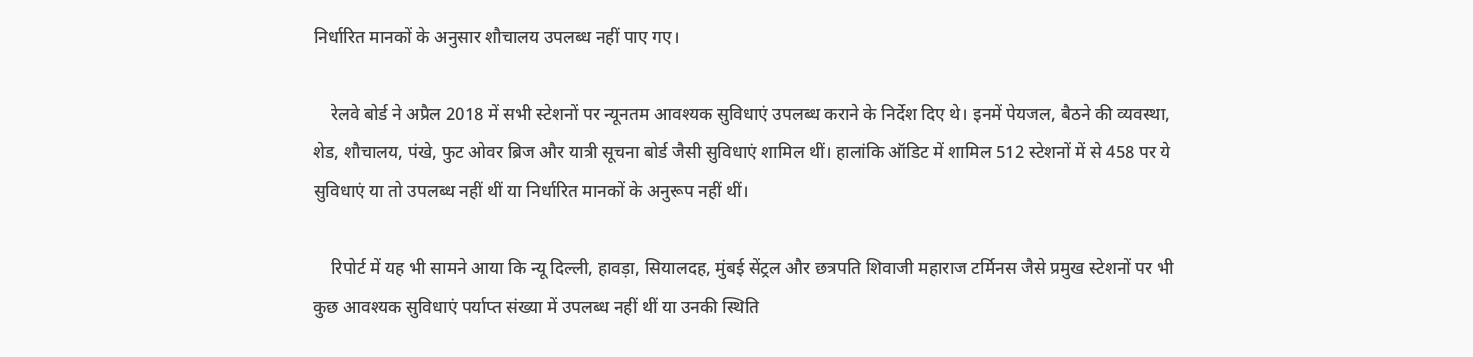निर्धारित मानकों के अनुसार शौचालय उपलब्ध नहीं पाए गए।

    रेलवे बोर्ड ने अप्रैल 2018 में सभी स्टेशनों पर न्यूनतम आवश्यक सुविधाएं उपलब्ध कराने के निर्देश दिए थे। इनमें पेयजल, बैठने की व्यवस्था, शेड, शौचालय, पंखे, फुट ओवर ब्रिज और यात्री सूचना बोर्ड जैसी सुविधाएं शामिल थीं। हालांकि ऑडिट में शामिल 512 स्टेशनों में से 458 पर ये सुविधाएं या तो उपलब्ध नहीं थीं या निर्धारित मानकों के अनुरूप नहीं थीं।

    रिपोर्ट में यह भी सामने आया कि न्यू दिल्ली, हावड़ा, सियालदह, मुंबई सेंट्रल और छत्रपति शिवाजी महाराज टर्मिनस जैसे प्रमुख स्टेशनों पर भी कुछ आवश्यक सुविधाएं पर्याप्त संख्या में उपलब्ध नहीं थीं या उनकी स्थिति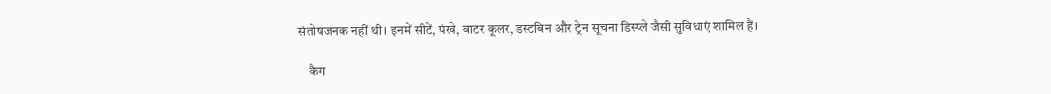संतोषजनक नहीं थी। इनमें सीटें, पंखे, वाटर कूलर, डस्टबिन और ट्रेन सूचना डिस्प्ले जैसी सुविधाएं शामिल हैं।

    कैग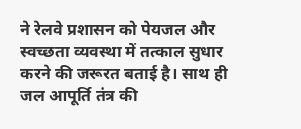ने रेलवे प्रशासन को पेयजल और स्वच्छता व्यवस्था में तत्काल सुधार करने की जरूरत बताई है। साथ ही जल आपूर्ति तंत्र की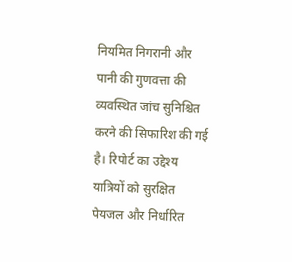नियमित निगरानी और पानी की गुणवत्ता की व्यवस्थित जांच सुनिश्चित करने की सिफारिश की गई है। रिपोर्ट का उद्देश्य यात्रियों को सुरक्षित पेयजल और निर्धारित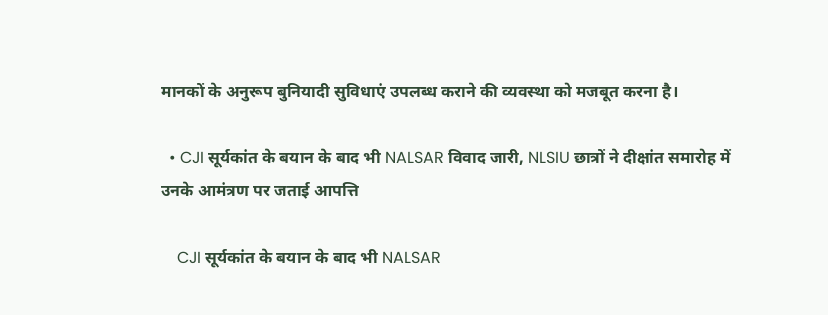मानकों के अनुरूप बुनियादी सुविधाएं उपलब्ध कराने की व्यवस्था को मजबूत करना है।

  • CJI सूर्यकांत के बयान के बाद भी NALSAR विवाद जारी, NLSIU छात्रों ने दीक्षांत समारोह में उनके आमंत्रण पर जताई आपत्ति

    CJI सूर्यकांत के बयान के बाद भी NALSAR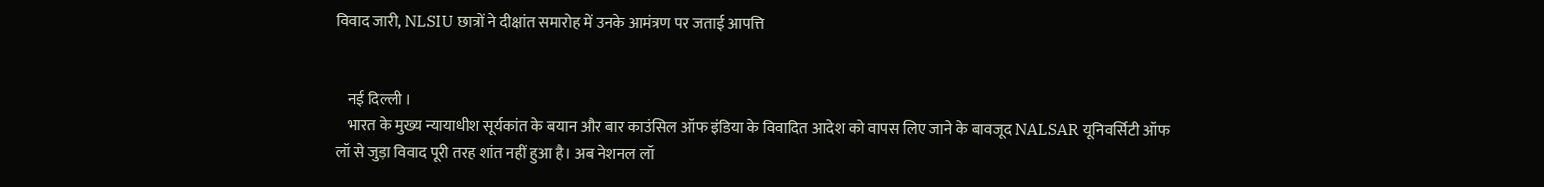विवाद जारी, NLSIU छात्रों ने दीक्षांत समारोह में उनके आमंत्रण पर जताई आपत्ति


    नई दिल्ली ।
    भारत के मुख्य न्यायाधीश सूर्यकांत के बयान और बार काउंसिल ऑफ इंडिया के विवादित आदेश को वापस लिए जाने के बावजूद NALSAR यूनिवर्सिटी ऑफ लॉ से जुड़ा विवाद पूरी तरह शांत नहीं हुआ है। अब नेशनल लॉ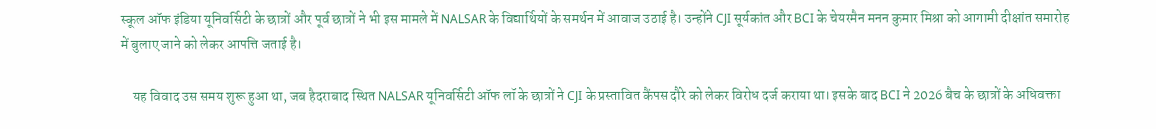स्कूल ऑफ इंडिया यूनिवर्सिटी के छात्रों और पूर्व छात्रों ने भी इस मामले में NALSAR के विद्यार्थियों के समर्थन में आवाज उठाई है। उन्होंने CJI सूर्यकांत और BCI के चेयरमैन मनन कुमार मिश्रा को आगामी दीक्षांत समारोह में बुलाए जाने को लेकर आपत्ति जताई है।

    यह विवाद उस समय शुरू हुआ था, जब हैदराबाद स्थित NALSAR यूनिवर्सिटी ऑफ लॉ के छात्रों ने CJI के प्रस्तावित कैंपस दौरे को लेकर विरोध दर्ज कराया था। इसके बाद BCI ने 2026 बैच के छात्रों के अधिवक्ता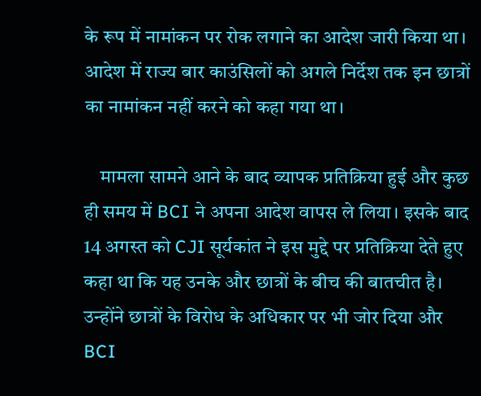के रूप में नामांकन पर रोक लगाने का आदेश जारी किया था। आदेश में राज्य बार काउंसिलों को अगले निर्देश तक इन छात्रों का नामांकन नहीं करने को कहा गया था।

    मामला सामने आने के बाद व्यापक प्रतिक्रिया हुई और कुछ ही समय में BCI ने अपना आदेश वापस ले लिया। इसके बाद 14 अगस्त को CJI सूर्यकांत ने इस मुद्दे पर प्रतिक्रिया देते हुए कहा था कि यह उनके और छात्रों के बीच की बातचीत है। उन्होंने छात्रों के विरोध के अधिकार पर भी जोर दिया और BCI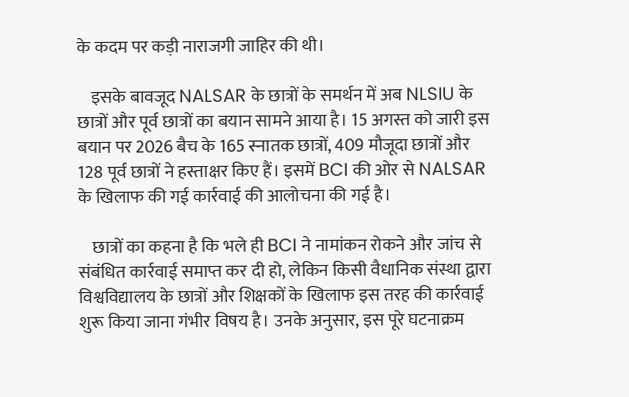के कदम पर कड़ी नाराजगी जाहिर की थी।

    इसके बावजूद NALSAR के छात्रों के समर्थन में अब NLSIU के छात्रों और पूर्व छात्रों का बयान सामने आया है। 15 अगस्त को जारी इस बयान पर 2026 बैच के 165 स्नातक छात्रों, 409 मौजूदा छात्रों और 128 पूर्व छात्रों ने हस्ताक्षर किए हैं। इसमें BCI की ओर से NALSAR के खिलाफ की गई कार्रवाई की आलोचना की गई है।

    छात्रों का कहना है कि भले ही BCI ने नामांकन रोकने और जांच से संबंधित कार्रवाई समाप्त कर दी हो, लेकिन किसी वैधानिक संस्था द्वारा विश्वविद्यालय के छात्रों और शिक्षकों के खिलाफ इस तरह की कार्रवाई शुरू किया जाना गंभीर विषय है। उनके अनुसार, इस पूरे घटनाक्रम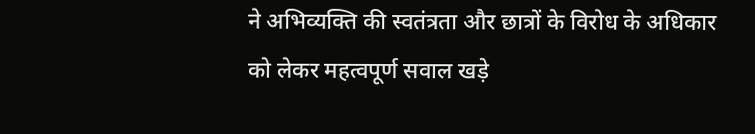ने अभिव्यक्ति की स्वतंत्रता और छात्रों के विरोध के अधिकार को लेकर महत्वपूर्ण सवाल खड़े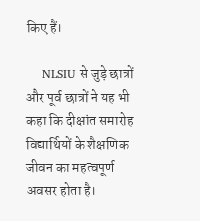किए हैं।

    NLSIU से जुड़े छात्रों और पूर्व छात्रों ने यह भी कहा कि दीक्षांत समारोह विद्यार्थियों के शैक्षणिक जीवन का महत्वपूर्ण अवसर होता है।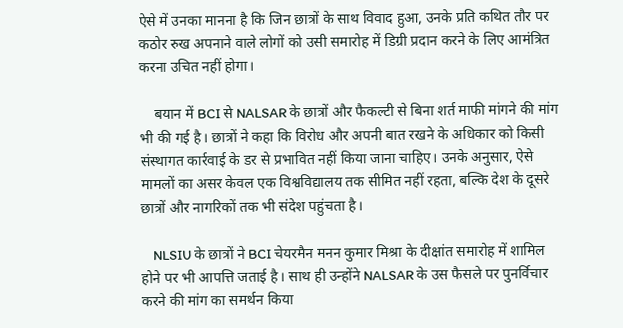ऐसे में उनका मानना है कि जिन छात्रों के साथ विवाद हुआ, उनके प्रति कथित तौर पर कठोर रुख अपनाने वाले लोगों को उसी समारोह में डिग्री प्रदान करने के लिए आमंत्रित करना उचित नहीं होगा।

    बयान में BCI से NALSAR के छात्रों और फैकल्टी से बिना शर्त माफी मांगने की मांग भी की गई है। छात्रों ने कहा कि विरोध और अपनी बात रखने के अधिकार को किसी संस्थागत कार्रवाई के डर से प्रभावित नहीं किया जाना चाहिए। उनके अनुसार, ऐसे मामलों का असर केवल एक विश्वविद्यालय तक सीमित नहीं रहता, बल्कि देश के दूसरे छात्रों और नागरिकों तक भी संदेश पहुंचता है।

    NLSIU के छात्रों ने BCI चेयरमैन मनन कुमार मिश्रा के दीक्षांत समारोह में शामिल होने पर भी आपत्ति जताई है। साथ ही उन्होंने NALSAR के उस फैसले पर पुनर्विचार करने की मांग का समर्थन किया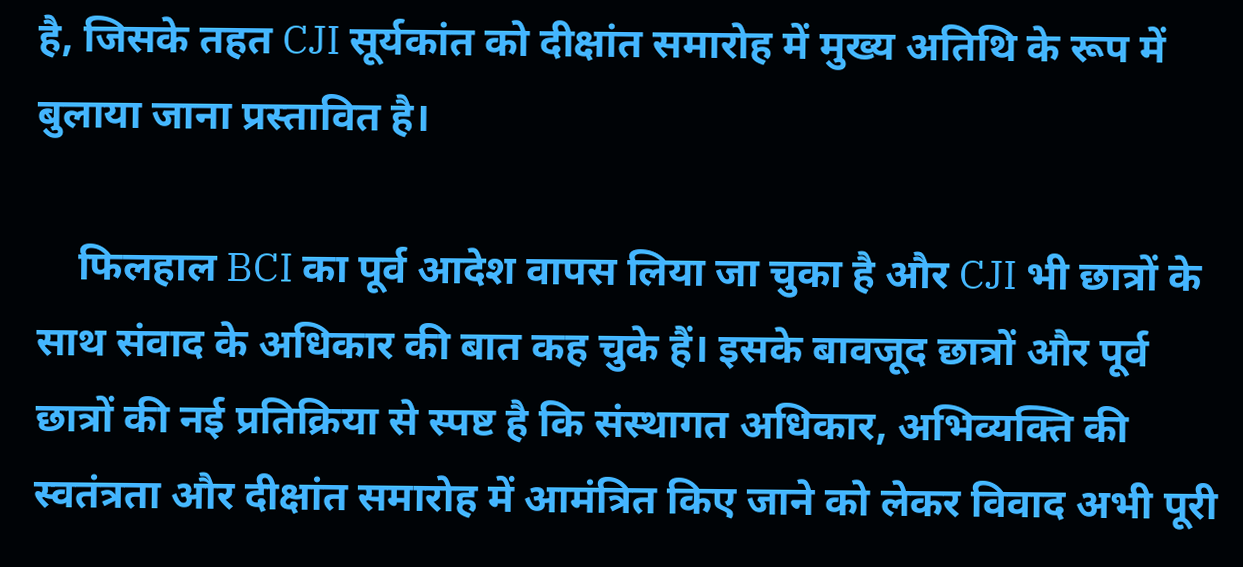है, जिसके तहत CJI सूर्यकांत को दीक्षांत समारोह में मुख्य अतिथि के रूप में बुलाया जाना प्रस्तावित है।

    फिलहाल BCI का पूर्व आदेश वापस लिया जा चुका है और CJI भी छात्रों के साथ संवाद के अधिकार की बात कह चुके हैं। इसके बावजूद छात्रों और पूर्व छात्रों की नई प्रतिक्रिया से स्पष्ट है कि संस्थागत अधिकार, अभिव्यक्ति की स्वतंत्रता और दीक्षांत समारोह में आमंत्रित किए जाने को लेकर विवाद अभी पूरी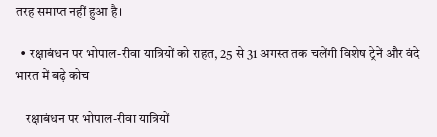तरह समाप्त नहीं हुआ है।

  • रक्षाबंधन पर भोपाल-रीवा यात्रियों को राहत, 25 से 31 अगस्त तक चलेंगी विशेष ट्रेनें और वंदे भारत में बढ़े कोच

    रक्षाबंधन पर भोपाल-रीवा यात्रियों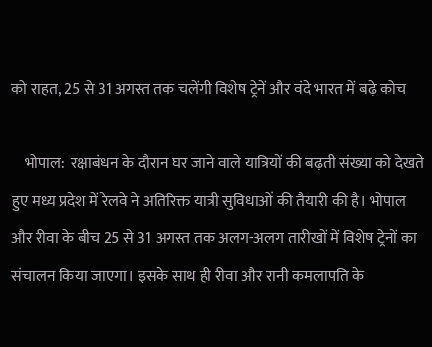को राहत, 25 से 31 अगस्त तक चलेंगी विशेष ट्रेनें और वंदे भारत में बढ़े कोच

    भोपाल:  रक्षाबंधन के दौरान घर जाने वाले यात्रियों की बढ़ती संख्या को देखते हुए मध्य प्रदेश में रेलवे ने अतिरिक्त यात्री सुविधाओं की तैयारी की है। भोपाल और रीवा के बीच 25 से 31 अगस्त तक अलग-अलग तारीखों में विशेष ट्रेनों का संचालन किया जाएगा। इसके साथ ही रीवा और रानी कमलापति के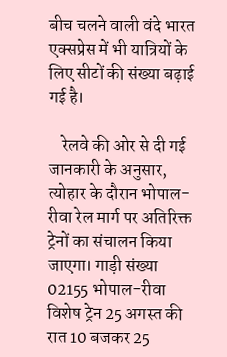बीच चलने वाली वंदे भारत एक्सप्रेस में भी यात्रियों के लिए सीटों की संख्या बढ़ाई गई है।

    रेलवे की ओर से दी गई जानकारी के अनुसार, त्योहार के दौरान भोपाल-रीवा रेल मार्ग पर अतिरिक्त ट्रेनों का संचालन किया जाएगा। गाड़ी संख्या 02155 भोपाल-रीवा विशेष ट्रेन 25 अगस्त की रात 10 बजकर 25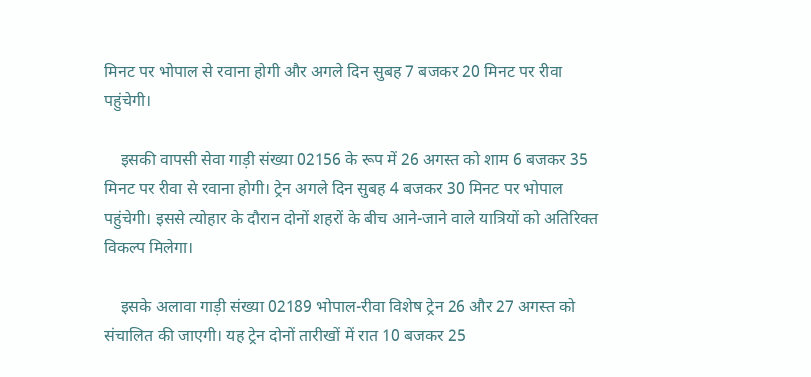मिनट पर भोपाल से रवाना होगी और अगले दिन सुबह 7 बजकर 20 मिनट पर रीवा पहुंचेगी।

    इसकी वापसी सेवा गाड़ी संख्या 02156 के रूप में 26 अगस्त को शाम 6 बजकर 35 मिनट पर रीवा से रवाना होगी। ट्रेन अगले दिन सुबह 4 बजकर 30 मिनट पर भोपाल पहुंचेगी। इससे त्योहार के दौरान दोनों शहरों के बीच आने-जाने वाले यात्रियों को अतिरिक्त विकल्प मिलेगा।

    इसके अलावा गाड़ी संख्या 02189 भोपाल-रीवा विशेष ट्रेन 26 और 27 अगस्त को संचालित की जाएगी। यह ट्रेन दोनों तारीखों में रात 10 बजकर 25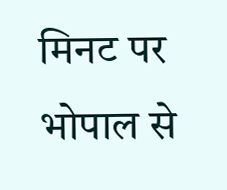मिनट पर भोपाल से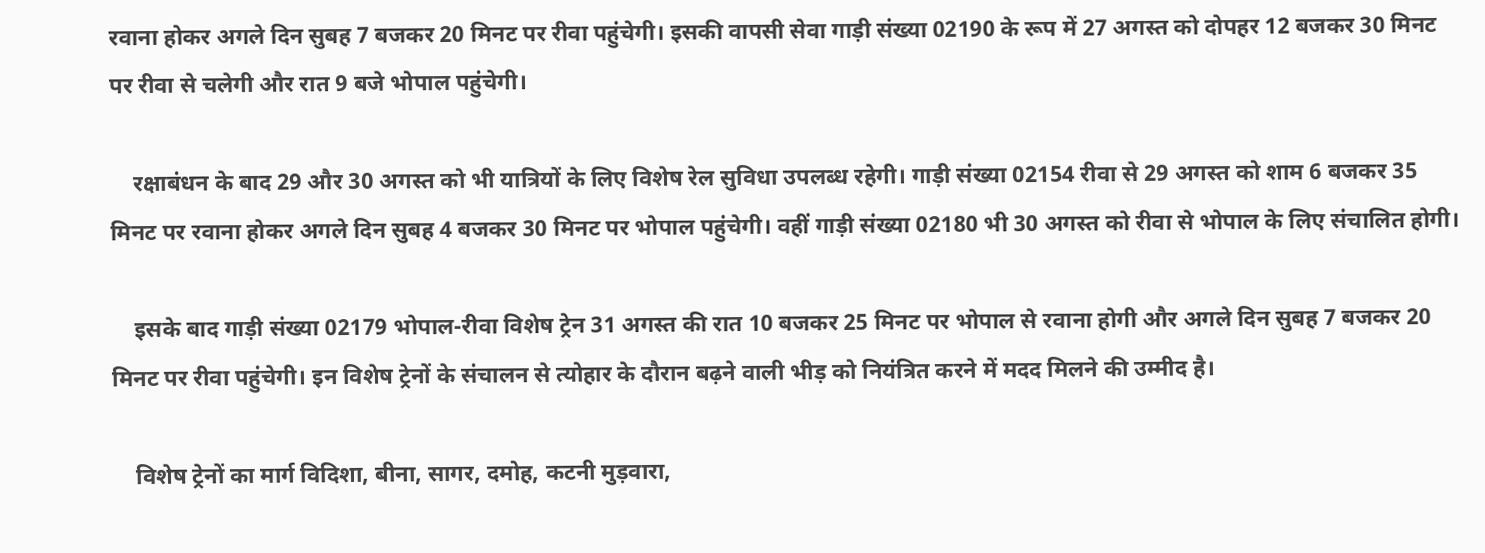रवाना होकर अगले दिन सुबह 7 बजकर 20 मिनट पर रीवा पहुंचेगी। इसकी वापसी सेवा गाड़ी संख्या 02190 के रूप में 27 अगस्त को दोपहर 12 बजकर 30 मिनट पर रीवा से चलेगी और रात 9 बजे भोपाल पहुंचेगी।

    रक्षाबंधन के बाद 29 और 30 अगस्त को भी यात्रियों के लिए विशेष रेल सुविधा उपलब्ध रहेगी। गाड़ी संख्या 02154 रीवा से 29 अगस्त को शाम 6 बजकर 35 मिनट पर रवाना होकर अगले दिन सुबह 4 बजकर 30 मिनट पर भोपाल पहुंचेगी। वहीं गाड़ी संख्या 02180 भी 30 अगस्त को रीवा से भोपाल के लिए संचालित होगी।

    इसके बाद गाड़ी संख्या 02179 भोपाल-रीवा विशेष ट्रेन 31 अगस्त की रात 10 बजकर 25 मिनट पर भोपाल से रवाना होगी और अगले दिन सुबह 7 बजकर 20 मिनट पर रीवा पहुंचेगी। इन विशेष ट्रेनों के संचालन से त्योहार के दौरान बढ़ने वाली भीड़ को नियंत्रित करने में मदद मिलने की उम्मीद है।

    विशेष ट्रेनों का मार्ग विदिशा, बीना, सागर, दमोह, कटनी मुड़वारा,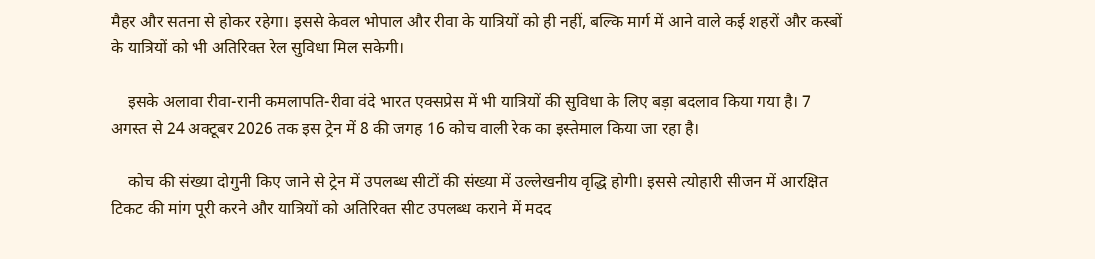मैहर और सतना से होकर रहेगा। इससे केवल भोपाल और रीवा के यात्रियों को ही नहीं, बल्कि मार्ग में आने वाले कई शहरों और कस्बों के यात्रियों को भी अतिरिक्त रेल सुविधा मिल सकेगी।

    इसके अलावा रीवा-रानी कमलापति-रीवा वंदे भारत एक्सप्रेस में भी यात्रियों की सुविधा के लिए बड़ा बदलाव किया गया है। 7 अगस्त से 24 अक्टूबर 2026 तक इस ट्रेन में 8 की जगह 16 कोच वाली रेक का इस्तेमाल किया जा रहा है।

    कोच की संख्या दोगुनी किए जाने से ट्रेन में उपलब्ध सीटों की संख्या में उल्लेखनीय वृद्धि होगी। इससे त्योहारी सीजन में आरक्षित टिकट की मांग पूरी करने और यात्रियों को अतिरिक्त सीट उपलब्ध कराने में मदद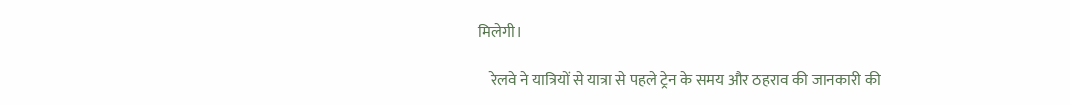मिलेगी।

    रेलवे ने यात्रियों से यात्रा से पहले ट्रेन के समय और ठहराव की जानकारी की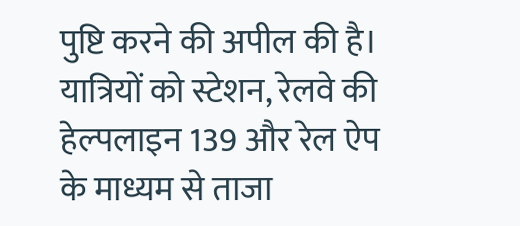पुष्टि करने की अपील की है। यात्रियों को स्टेशन, रेलवे की हेल्पलाइन 139 और रेल ऐप के माध्यम से ताजा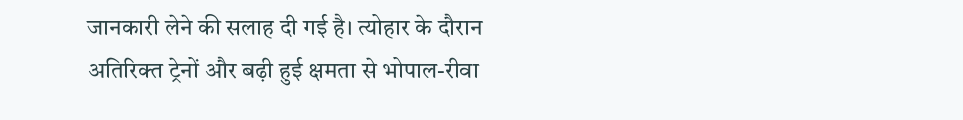जानकारी लेने की सलाह दी गई है। त्योहार के दौरान अतिरिक्त ट्रेनों और बढ़ी हुई क्षमता से भोपाल-रीवा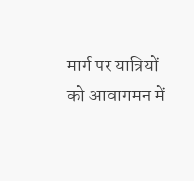मार्ग पर यात्रियों को आवागमन में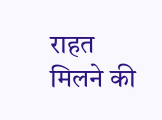राहत मिलने की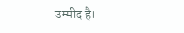उम्मीद है।